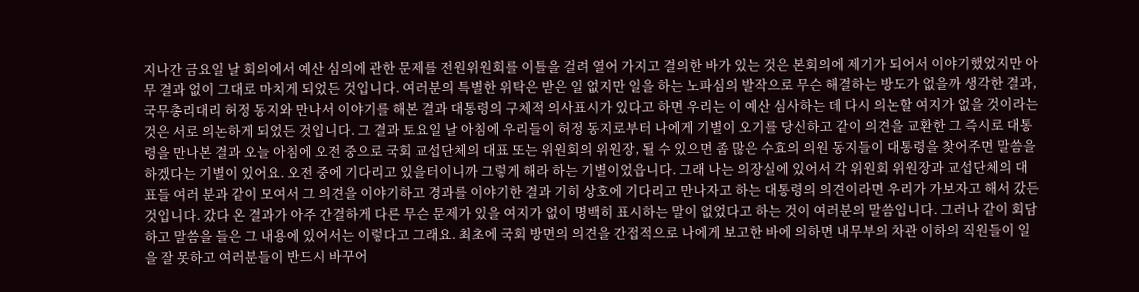지나간 금요일 날 회의에서 예산 심의에 관한 문제를 전원위원회를 이틀을 걸려 열어 가지고 결의한 바가 있는 것은 본회의에 제기가 되어서 이야기했었지만 아무 결과 없이 그대로 마치게 되었든 것입니다. 여러분의 특별한 위탁은 받은 일 없지만 일을 하는 노파심의 발작으로 무슨 해결하는 방도가 없을까 생각한 결과, 국무총리대리 허정 동지와 만나서 이야기를 해본 결과 대통령의 구체적 의사표시가 있다고 하면 우리는 이 예산 심사하는 데 다시 의논할 여지가 없을 것이라는 것은 서로 의논하게 되었든 것입니다. 그 결과 토요일 날 아침에 우리들이 허정 동지로부터 나에게 기별이 오기를 당신하고 같이 의견을 교환한 그 즉시로 대통령을 만나본 결과 오늘 아침에 오전 중으로 국회 교섭단체의 대표 또는 위원회의 위원장, 될 수 있으면 좀 많은 수효의 의원 동지들이 대통령을 찾어주면 말씀을 하겠다는 기별이 있어요. 오전 중에 기다리고 있을터이니까 그렇게 해라 하는 기별이었읍니다. 그래 나는 의장실에 있어서 각 위원회 위원장과 교섭단체의 대표들 여러 분과 같이 모여서 그 의견을 이야기하고 경과를 이야기한 결과 기히 상호에 기다리고 만나자고 하는 대통령의 의견이라면 우리가 가보자고 해서 갔든 것입니다. 갔다 온 결과가 아주 간결하게 다른 무슨 문제가 있을 여지가 없이 명백히 표시하는 말이 없었다고 하는 것이 여러분의 말씀입니다. 그러나 같이 회담하고 말씀을 들은 그 내용에 있어서는 이렇다고 그래요. 최초에 국회 방면의 의견을 간접적으로 나에게 보고한 바에 의하면 내무부의 차관 이하의 직원들이 일을 잘 못하고 여러분들이 반드시 바꾸어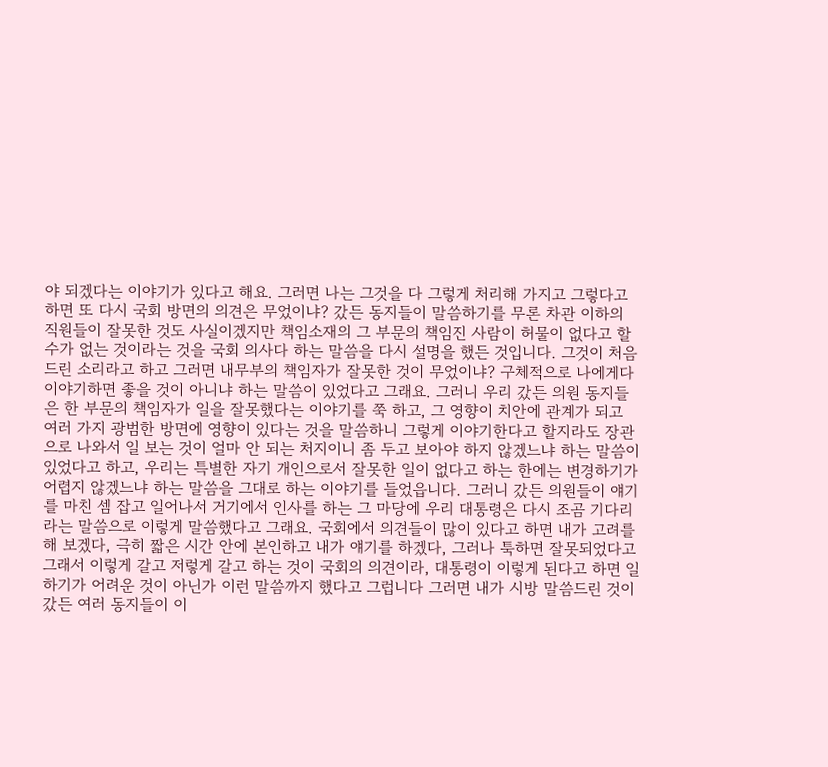야 되겠다는 이야기가 있다고 해요. 그러면 나는 그것을 다 그렇게 처리해 가지고 그렇다고 하면 또 다시 국회 방면의 의견은 무었이냐? 갔든 동지들이 말씀하기를 무론 차관 이하의 직원들이 잘못한 것도 사실이겠지만 책임소재의 그 부문의 책임진 사람이 허물이 없다고 할 수가 없는 것이라는 것을 국회 의사다 하는 말씀을 다시 설명을 했든 것입니다. 그것이 처음 드린 소리라고 하고 그러면 내무부의 책임자가 잘못한 것이 무었이냐? 구체적으로 나에게다 이야기하면 좋을 것이 아니냐 하는 말씀이 있었다고 그래요. 그러니 우리 갔든 의원 동지들은 한 부문의 책임자가 일을 잘못했다는 이야기를 쭉 하고, 그 영향이 치안에 관계가 되고 여러 가지 광범한 방면에 영향이 있다는 것을 말씀하니 그렇게 이야기한다고 할지라도 장관으로 나와서 일 보는 것이 얼마 안 되는 처지이니 좀 두고 보아야 하지 않겠느냐 하는 말씀이 있었다고 하고, 우리는 특별한 자기 개인으로서 잘못한 일이 없다고 하는 한에는 변경하기가 어렵지 않겠느냐 하는 말씀을 그대로 하는 이야기를 들었읍니다. 그러니 갔든 의원들이 얘기를 마친 셈 잡고 일어나서 거기에서 인사를 하는 그 마당에 우리 대통령은 다시 조곰 기다리라는 말씀으로 이렇게 말씀했다고 그래요. 국회에서 의견들이 많이 있다고 하면 내가 고려를 해 보겠다, 극히 짧은 시간 안에 본인하고 내가 얘기를 하겠다, 그러나 툭하면 잘못되었다고 그래서 이렇게 갈고 저렇게 갈고 하는 것이 국회의 의견이라, 대통령이 이렇게 된다고 하면 일하기가 어려운 것이 아닌가 이런 말씀까지 했다고 그럽니다 그러면 내가 시방 말씀드린 것이 갔든 여러 동지들이 이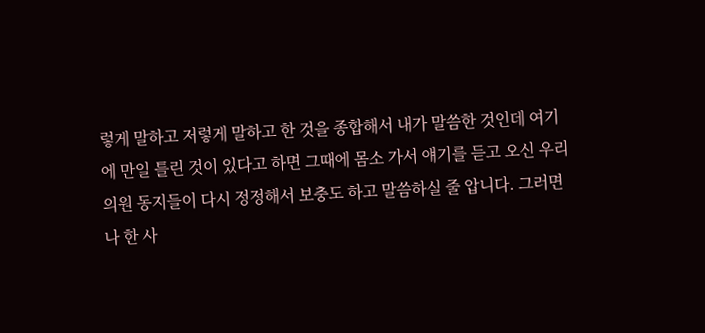렇게 말하고 저렇게 말하고 한 것을 종합해서 내가 말씀한 것인데 여기에 만일 틀린 것이 있다고 하면 그때에 몸소 가서 얘기를 듣고 오신 우리 의원 동지들이 다시 정정해서 보충도 하고 말씀하실 줄 압니다. 그러면 나 한 사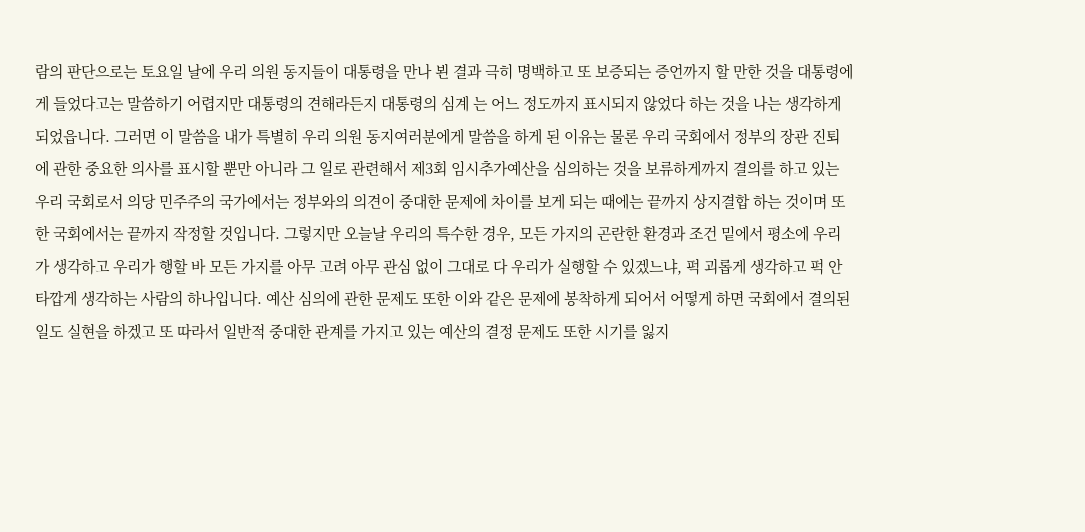람의 판단으로는 토요일 날에 우리 의원 동지들이 대통령을 만나 뵌 결과 극히 명백하고 또 보증되는 증언까지 할 만한 것을 대통령에게 들었다고는 말씀하기 어렵지만 대통령의 견해라든지 대통령의 심계 는 어느 정도까지 표시되지 않었다 하는 것을 나는 생각하게 되었읍니다. 그러면 이 말씀을 내가 특별히 우리 의원 동지여러분에게 말씀을 하게 된 이유는 물론 우리 국회에서 정부의 장관 진퇴에 관한 중요한 의사를 표시할 뿐만 아니라 그 일로 관련해서 제3회 임시추가예산을 심의하는 것을 보류하게까지 결의를 하고 있는 우리 국회로서 의당 민주주의 국가에서는 정부와의 의견이 중대한 문제에 차이를 보게 되는 때에는 끝까지 상지결합 하는 것이며 또한 국회에서는 끝까지 작정할 것입니다. 그렇지만 오늘날 우리의 특수한 경우, 모든 가지의 곤란한 환경과 조건 밑에서 평소에 우리가 생각하고 우리가 행할 바 모든 가지를 아무 고려 아무 관심 없이 그대로 다 우리가 실행할 수 있겠느냐, 퍽 괴롭게 생각하고 퍽 안타깝게 생각하는 사람의 하나입니다. 예산 심의에 관한 문제도 또한 이와 같은 문제에 봉착하게 되어서 어떻게 하면 국회에서 결의된 일도 실현을 하겠고 또 따라서 일반적 중대한 관계를 가지고 있는 예산의 결정 문제도 또한 시기를 잃지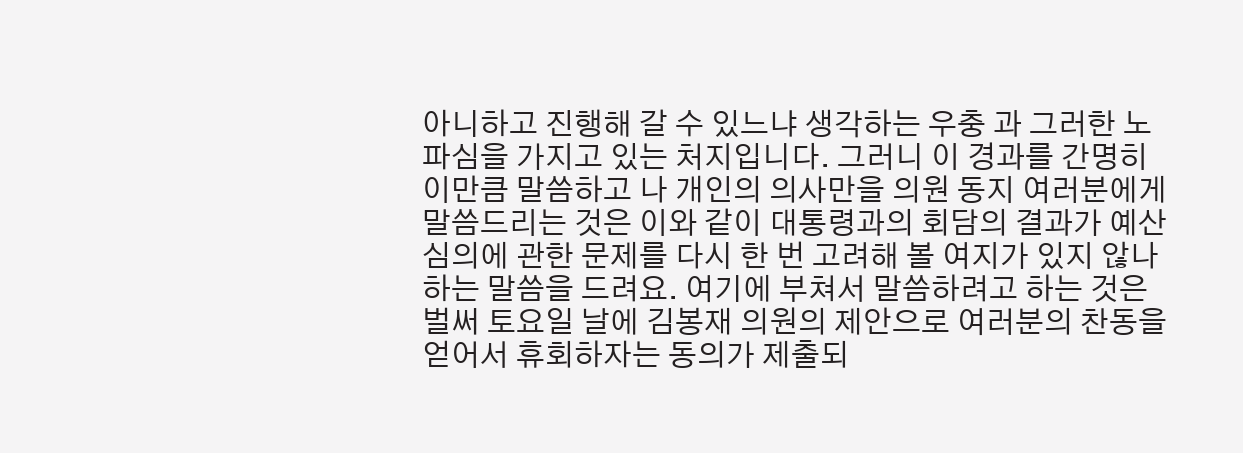아니하고 진행해 갈 수 있느냐 생각하는 우충 과 그러한 노파심을 가지고 있는 처지입니다. 그러니 이 경과를 간명히 이만큼 말씀하고 나 개인의 의사만을 의원 동지 여러분에게 말씀드리는 것은 이와 같이 대통령과의 회담의 결과가 예산 심의에 관한 문제를 다시 한 번 고려해 볼 여지가 있지 않나 하는 말씀을 드려요. 여기에 부쳐서 말씀하려고 하는 것은 벌써 토요일 날에 김봉재 의원의 제안으로 여러분의 찬동을 얻어서 휴회하자는 동의가 제출되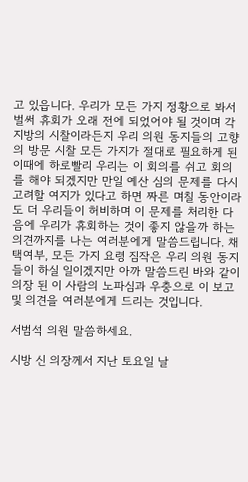고 있읍니다. 우리가 모든 가지 정황으로 봐서 벌써 휴회가 오래 전에 되었어야 될 것이며 각 지방의 시찰이라든지 우리 의원 동지들의 고향의 방문 시찰 모든 가지가 절대로 필요하게 된 이때에 하로빨리 우리는 이 회의를 쉬고 회의를 해야 되겠지만 만일 예산 심의 문제를 다시 고려할 여지가 있다고 하면 짜른 며칠 동안이라도 더 우리들이 허비하며 이 문제를 처리한 다음에 우리가 휴회하는 것이 좋지 않을까 하는 의견까지를 나는 여러분에게 말씀드립니다. 채택여부, 모든 가지 요령 짐작은 우리 의원 동지들이 하실 일이겠지만 아까 말씀드린 바와 같이 의장 된 이 사람의 노파심과 우충으로 이 보고 및 의견을 여러분에게 드리는 것입니다.

서범석 의원 말씀하세요.

시방 신 의장께서 지난 토요일 날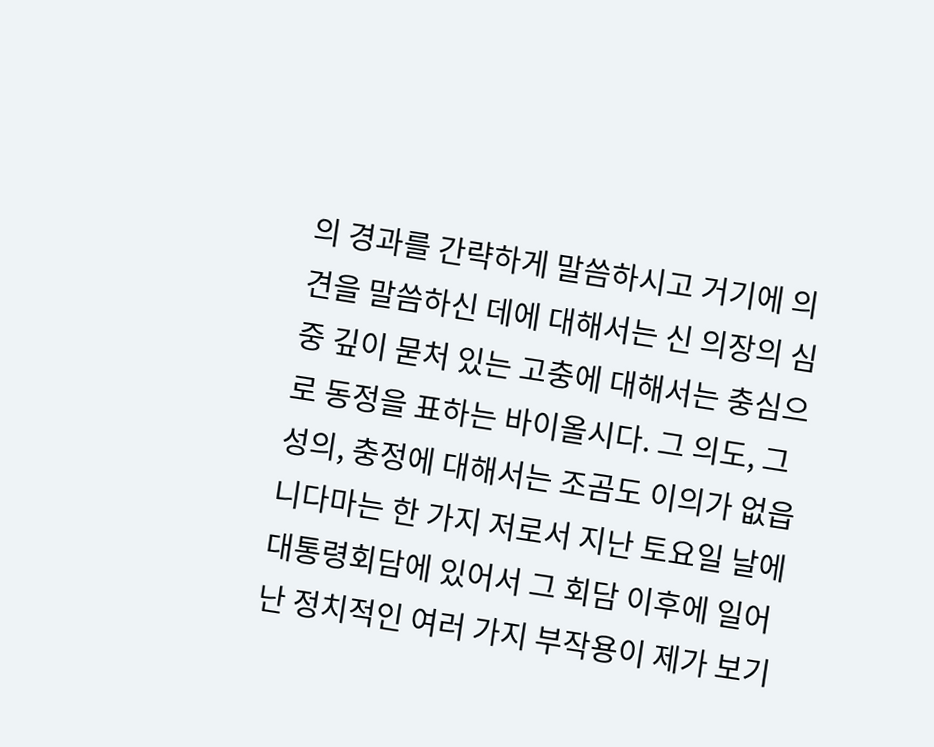의 경과를 간략하게 말씀하시고 거기에 의견을 말씀하신 데에 대해서는 신 의장의 심중 깊이 묻처 있는 고충에 대해서는 충심으로 동정을 표하는 바이올시다. 그 의도, 그 성의, 충정에 대해서는 조곰도 이의가 없읍니다마는 한 가지 저로서 지난 토요일 날에 대통령회담에 있어서 그 회담 이후에 일어난 정치적인 여러 가지 부작용이 제가 보기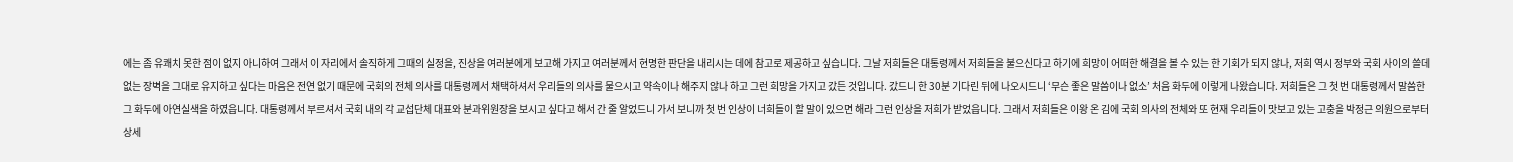에는 좀 유쾌치 못한 점이 없지 아니하여 그래서 이 자리에서 솔직하게 그때의 실정을, 진상을 여러분에게 보고해 가지고 여러분께서 현명한 판단을 내리시는 데에 참고로 제공하고 싶습니다. 그날 저희들은 대통령께서 저희들을 불으신다고 하기에 희망이 어떠한 해결을 볼 수 있는 한 기회가 되지 않나, 저희 역시 정부와 국회 사이의 쓸데없는 장벽을 그대로 유지하고 싶다는 마음은 전연 없기 때문에 국회의 전체 의사를 대통령께서 채택하셔서 우리들의 의사를 물으시고 약속이나 해주지 않나 하고 그런 희망을 가지고 갔든 것입니다. 갔드니 한 30분 기다린 뒤에 나오시드니 ‘무슨 좋은 말씀이나 없소’ 처음 화두에 이렇게 나왔습니다. 저희들은 그 첫 번 대통령께서 말씀한 그 화두에 아연실색을 하였읍니다. 대통령께서 부르셔서 국회 내의 각 교섭단체 대표와 분과위원장을 보시고 싶다고 해서 간 줄 알었드니 가서 보니까 첫 번 인상이 너희들이 할 말이 있으면 해라 그런 인상을 저희가 받었읍니다. 그래서 저희들은 이왕 온 김에 국회 의사의 전체와 또 현재 우리들이 맛보고 있는 고충을 박정근 의원으로부터 상세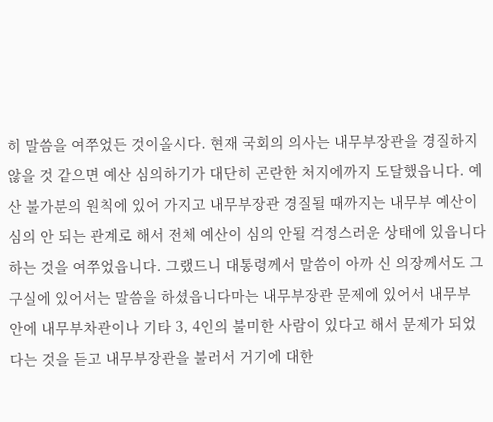히 말씀을 여쭈었든 것이올시다. 현재 국회의 의사는 내무부장관을 경질하지 않을 것 같으면 예산 심의하기가 대단히 곤란한 처지에까지 도달했읍니다. 예산 불가분의 원칙에 있어 가지고 내무부장관 경질될 때까지는 내무부 예산이 심의 안 되는 관계로 해서 전체 예산이 심의 안될 걱정스러운 상태에 있읍니다 하는 것을 여쭈었읍니다. 그랬드니 대통령께서 말씀이 아까 신 의장께서도 그 구실에 있어서는 말씀을 하셨읍니다마는 내무부장관 문제에 있어서 내무부 안에 내무부차관이나 기타 3, 4인의 불미한 사람이 있다고 해서 문제가 되었다는 것을 듣고 내무부장관을 불러서 거기에 대한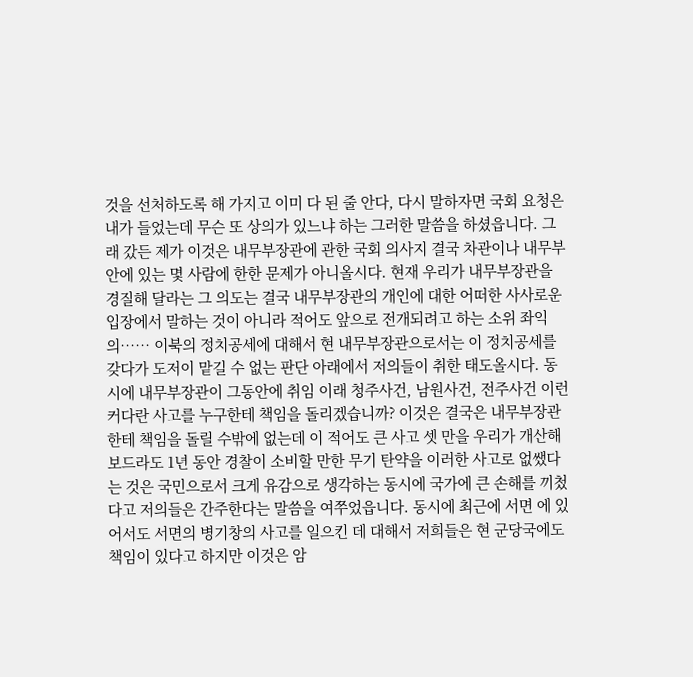것을 선처하도록 해 가지고 이미 다 된 줄 안다, 다시 말하자면 국회 요청은 내가 들었는데 무슨 또 상의가 있느냐 하는 그러한 말씀을 하셨읍니다. 그래 갔든 제가 이것은 내무부장관에 관한 국회 의사지 결국 차관이나 내무부 안에 있는 몇 사람에 한한 문제가 아니올시다. 현재 우리가 내무부장관을 경질해 달라는 그 의도는 결국 내무부장관의 개인에 대한 어떠한 사사로운 입장에서 말하는 것이 아니라 적어도 앞으로 전개되려고 하는 소위 좌익의…… 이북의 정치공세에 대해서 현 내무부장관으로서는 이 정치공세를 갖다가 도저이 맡길 수 없는 판단 아래에서 저의들이 취한 태도올시다. 동시에 내무부장관이 그동안에 취임 이래 청주사건, 남원사건, 전주사건 이런 커다란 사고를 누구한테 책임을 돌리겠습니까? 이것은 결국은 내무부장관한테 책임을 돌릴 수밖에 없는데 이 적어도 큰 사고 셋 만을 우리가 개산해 보드라도 1년 동안 경찰이 소비할 만한 무기 탄약을 이러한 사고로 없쌨다는 것은 국민으로서 크게 유감으로 생각하는 동시에 국가에 큰 손해를 끼첬다고 저의들은 간주한다는 말씀을 여쭈었읍니다. 동시에 최근에 서면 에 있어서도 서면의 병기창의 사고를 일으킨 데 대해서 저희들은 현 군당국에도 책임이 있다고 하지만 이것은 암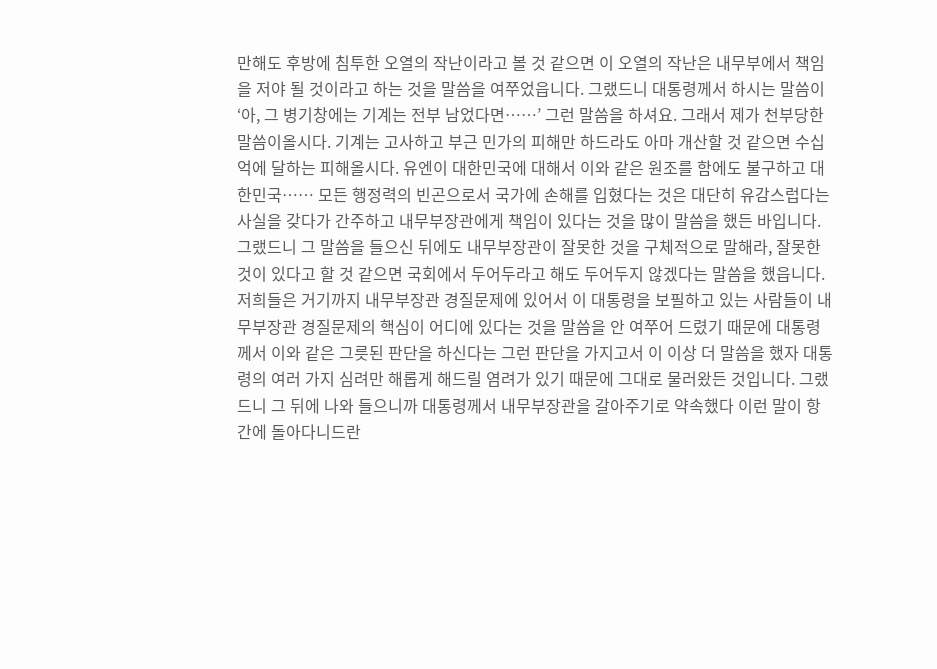만해도 후방에 침투한 오열의 작난이라고 볼 것 같으면 이 오열의 작난은 내무부에서 책임을 저야 될 것이라고 하는 것을 말씀을 여쭈었읍니다. 그랬드니 대통령께서 하시는 말씀이 ‘아, 그 병기창에는 기계는 전부 남었다면……’ 그런 말씀을 하셔요. 그래서 제가 천부당한 말씀이올시다. 기계는 고사하고 부근 민가의 피해만 하드라도 아마 개산할 것 같으면 수십억에 달하는 피해올시다. 유엔이 대한민국에 대해서 이와 같은 원조를 함에도 불구하고 대한민국…… 모든 행정력의 빈곤으로서 국가에 손해를 입혔다는 것은 대단히 유감스럽다는 사실을 갖다가 간주하고 내무부장관에게 책임이 있다는 것을 많이 말씀을 했든 바입니다. 그랬드니 그 말씀을 들으신 뒤에도 내무부장관이 잘못한 것을 구체적으로 말해라, 잘못한 것이 있다고 할 것 같으면 국회에서 두어두라고 해도 두어두지 않겠다는 말씀을 했읍니다. 저희들은 거기까지 내무부장관 경질문제에 있어서 이 대통령을 보필하고 있는 사람들이 내무부장관 경질문제의 핵심이 어디에 있다는 것을 말씀을 안 여쭈어 드렸기 때문에 대통령께서 이와 같은 그릇된 판단을 하신다는 그런 판단을 가지고서 이 이상 더 말씀을 했자 대통령의 여러 가지 심려만 해롭게 해드릴 염려가 있기 때문에 그대로 물러왔든 것입니다. 그랬드니 그 뒤에 나와 들으니까 대통령께서 내무부장관을 갈아주기로 약속했다 이런 말이 항간에 돌아다니드란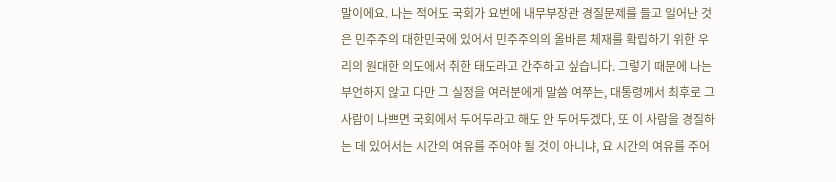말이에요. 나는 적어도 국회가 요번에 내무부장관 경질문제를 들고 일어난 것은 민주주의 대한민국에 있어서 민주주의의 올바른 체재를 확립하기 위한 우리의 원대한 의도에서 취한 태도라고 간주하고 싶습니다. 그렇기 때문에 나는 부언하지 않고 다만 그 실정을 여러분에게 말씀 여쭈는, 대통령께서 최후로 그 사람이 나쁘면 국회에서 두어두라고 해도 안 두어두겠다, 또 이 사람을 경질하는 데 있어서는 시간의 여유를 주어야 될 것이 아니냐, 요 시간의 여유를 주어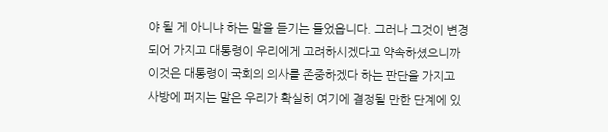야 될 게 아니냐 하는 말을 듣기는 들었읍니다. 그러나 그것이 변경되어 가지고 대통령이 우리에게 고려하시겠다고 약속하셨으니까 이것은 대통령이 국회의 의사를 존중하겠다 하는 판단을 가지고 사방에 퍼지는 말은 우리가 확실히 여기에 결정될 만한 단계에 있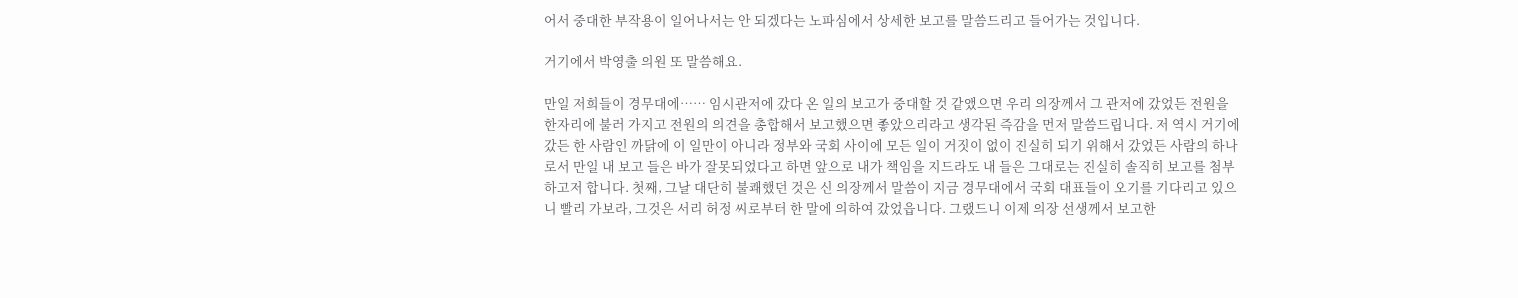어서 중대한 부작용이 일어나서는 안 되겠다는 노파심에서 상세한 보고를 말씀드리고 들어가는 것입니다.

거기에서 박영출 의원 또 말씀해요.

만일 저희들이 경무대에…… 임시관저에 갔다 온 일의 보고가 중대할 것 같앴으면 우리 의장께서 그 관저에 갔었든 전원을 한자리에 불러 가지고 전원의 의견을 총합해서 보고했으면 좋았으리라고 생각된 즉감을 먼저 말씀드립니다. 저 역시 거기에 갔든 한 사람인 까닭에 이 일만이 아니라 정부와 국회 사이에 모든 일이 거짓이 없이 진실히 되기 위해서 갔었든 사람의 하나로서 만일 내 보고 들은 바가 잘못되었다고 하면 앞으로 내가 책임을 지드라도 내 들은 그대로는 진실히 솔직히 보고를 첨부하고저 합니다. 첫째, 그날 대단히 불쾌했던 것은 신 의장께서 말씀이 지금 경무대에서 국회 대표들이 오기를 기다리고 있으니 빨리 가보라, 그것은 서리 허정 씨로부터 한 말에 의하여 갔었읍니다. 그랬드니 이제 의장 선생께서 보고한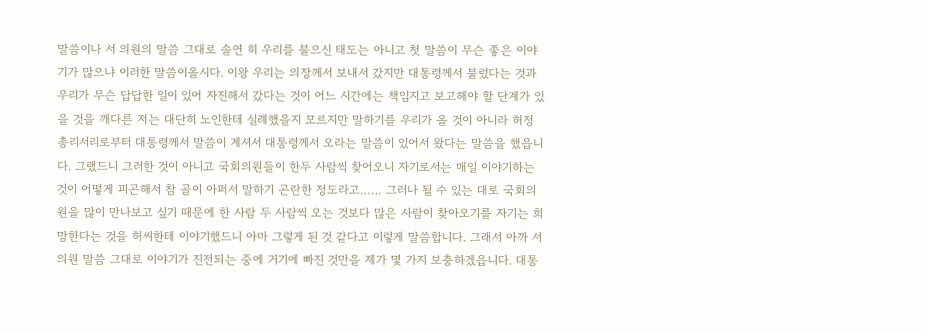말씀이나 서 의원의 말씀 그대로 솔연 히 우리를 불으신 태도는 아니고 첫 말씀이 무슨 좋은 이야기가 많으냐 이러한 말씀이올시다. 이왕 우리는 의장께서 보내서 갔지만 대통령께서 불렀다는 것과 우리가 무슨 답답한 일이 있어 자진해서 갔다는 것이 어느 시간에는 책임지고 보고해야 할 단계가 있을 것을 깨다른 저는 대단히 노인한테 실례했을지 모르지만 말하기를 우리가 올 것이 아니라 허정 총리서리로부터 대통령께서 말씀이 계셔서 대통령께서 오라는 말씀이 있어서 왔다는 말씀을 했읍니다. 그랬드니 그러한 것이 아니고 국회의원들이 한두 사람씩 찾어오니 자기로서는 매일 이야기하는 것이 어떻게 피곤해서 참 골이 아퍼서 말하기 곤란한 정도라고…… 그러나 될 수 있는 대로 국회의원을 많이 만나보고 싶기 때문에 한 사람 두 사람씩 오는 것보다 많은 사람이 찾아오기를 자기는 희망한다는 것을 허씨한테 이야기했드니 아마 그렇게 된 것 같다고 이렇게 말씀합니다. 그래서 아까 서 의원 말씀 그대로 이야기가 진전되는 중에 거기에 빠진 것만을 제가 몇 가지 보충하겠읍니다. 대통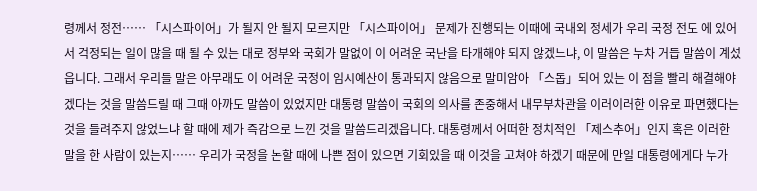령께서 정전…… 「시스파이어」가 될지 안 될지 모르지만 「시스파이어」 문제가 진행되는 이때에 국내외 정세가 우리 국정 전도 에 있어서 걱정되는 일이 많을 때 될 수 있는 대로 정부와 국회가 말없이 이 어려운 국난을 타개해야 되지 않겠느냐, 이 말씀은 누차 거듭 말씀이 계섰읍니다. 그래서 우리들 말은 아무래도 이 어려운 국정이 임시예산이 통과되지 않음으로 말미암아 「스돕」되어 있는 이 점을 빨리 해결해야겠다는 것을 말씀드릴 때 그때 아까도 말씀이 있었지만 대통령 말씀이 국회의 의사를 존중해서 내무부차관을 이러이러한 이유로 파면했다는 것을 들려주지 않었느냐 할 때에 제가 즉감으로 느낀 것을 말씀드리겠읍니다. 대통령께서 어떠한 정치적인 「제스추어」인지 혹은 이러한 말을 한 사람이 있는지…… 우리가 국정을 논할 때에 나쁜 점이 있으면 기회있을 때 이것을 고쳐야 하겠기 때문에 만일 대통령에게다 누가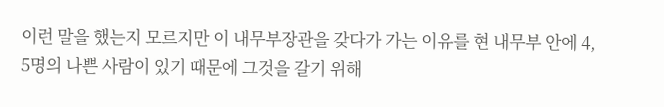이런 말을 했는지 모르지만 이 내무부장관을 갖다가 가는 이유를 현 내무부 안에 4, 5명의 나쁜 사람이 있기 때문에 그것을 갈기 위해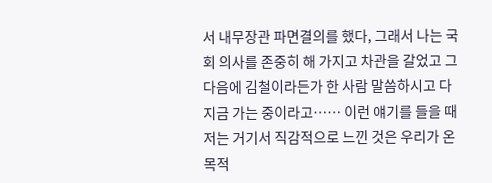서 내무장관 파면결의를 했다, 그래서 나는 국회 의사를 존중히 해 가지고 차관을 갈었고 그다음에 김철이라든가 한 사람 말씀하시고 다 지금 가는 중이라고…… 이런 얘기를 들을 때 저는 거기서 직감적으로 느낀 것은 우리가 온 목적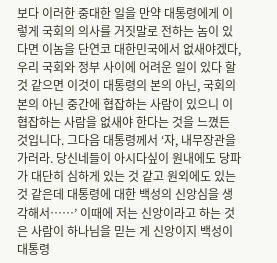보다 이러한 중대한 일을 만약 대통령에게 이렇게 국회의 의사를 거짓말로 전하는 놈이 있다면 이놈을 단연코 대한민국에서 없새야겠다, 우리 국회와 정부 사이에 어려운 일이 있다 할 것 같으면 이것이 대통령의 본의 아닌, 국회의 본의 아닌 중간에 협잡하는 사람이 있으니 이 협잡하는 사람을 없새야 한다는 것을 느꼈든 것입니다. 그다음 대통령께서 ‘자, 내무장관을 가러라. 당신네들이 아시다싶이 원내에도 당파가 대단히 심하게 있는 것 같고 원외에도 있는 것 같은데 대통령에 대한 백성의 신앙심을 생각해서……’ 이때에 저는 신앙이라고 하는 것은 사람이 하나님을 믿는 게 신앙이지 백성이 대통령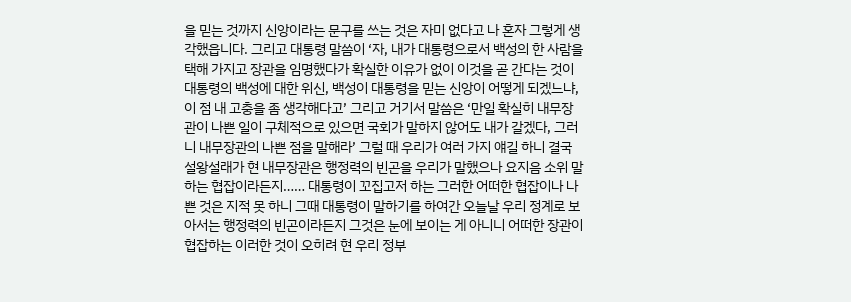을 믿는 것까지 신앙이라는 문구를 쓰는 것은 자미 없다고 나 혼자 그렇게 생각했읍니다. 그리고 대통령 말씀이 ‘자, 내가 대통령으로서 백성의 한 사람을 택해 가지고 장관을 임명했다가 확실한 이유가 없이 이것을 곧 간다는 것이 대통령의 백성에 대한 위신, 백성이 대통령을 믿는 신앙이 어떻게 되겠느냐, 이 점 내 고충을 좀 생각해다고’ 그리고 거기서 말씀은 ‘만일 확실히 내무장관이 나쁜 일이 구체적으로 있으면 국회가 말하지 않어도 내가 갈겠다, 그러니 내무장관의 나쁜 점을 말해라’ 그럴 때 우리가 여러 가지 얘길 하니 결국 설왕설래가 현 내무장관은 행정력의 빈곤을 우리가 말했으나 요지음 소위 말하는 협잡이라든지…… 대통령이 꼬집고저 하는 그러한 어떠한 협잡이나 나쁜 것은 지적 못 하니 그때 대통령이 말하기를 하여간 오늘날 우리 정계로 보아서는 행정력의 빈곤이라든지 그것은 눈에 보이는 게 아니니 어떠한 장관이 협잡하는 이러한 것이 오히려 현 우리 정부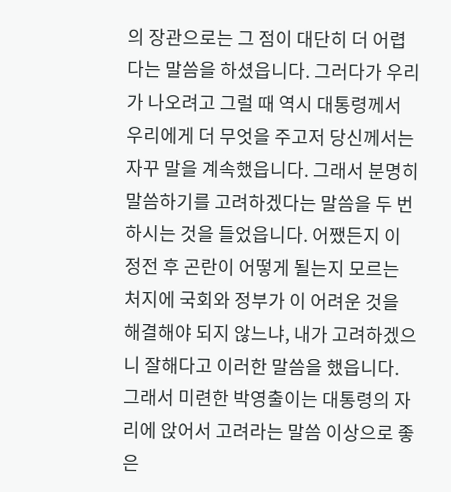의 장관으로는 그 점이 대단히 더 어렵다는 말씀을 하셨읍니다. 그러다가 우리가 나오려고 그럴 때 역시 대통령께서 우리에게 더 무엇을 주고저 당신께서는 자꾸 말을 계속했읍니다. 그래서 분명히 말씀하기를 고려하겠다는 말씀을 두 번 하시는 것을 들었읍니다. 어쨌든지 이 정전 후 곤란이 어떻게 될는지 모르는 처지에 국회와 정부가 이 어려운 것을 해결해야 되지 않느냐, 내가 고려하겠으니 잘해다고 이러한 말씀을 했읍니다. 그래서 미련한 박영출이는 대통령의 자리에 앉어서 고려라는 말씀 이상으로 좋은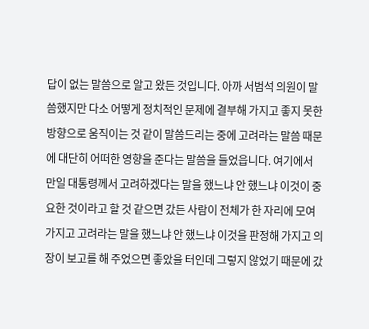답이 없는 말씀으로 알고 왔든 것입니다. 아까 서범석 의원이 말씀했지만 다소 어떻게 정치적인 문제에 결부해 가지고 좋지 못한 방향으로 움직이는 것 같이 말씀드리는 중에 고려라는 말씀 때문에 대단히 어떠한 영향을 준다는 말씀을 들었읍니다. 여기에서 만일 대통령께서 고려하겠다는 말을 했느냐 안 했느냐 이것이 중요한 것이라고 할 것 같으면 갔든 사람이 전체가 한 자리에 모여 가지고 고려라는 말을 했느냐 안 했느냐 이것을 판정해 가지고 의장이 보고를 해 주었으면 좋았을 터인데 그렇지 않었기 때문에 갔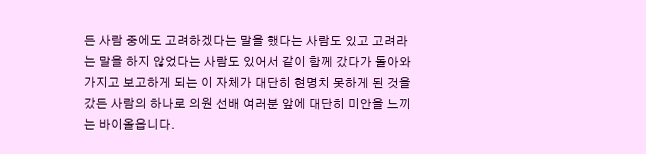든 사람 중에도 고려하겠다는 말을 했다는 사람도 있고 고려라는 말을 하지 않었다는 사람도 있어서 같이 함께 갔다가 돌아와 가지고 보고하게 되는 이 자체가 대단히 현명치 못하게 된 것을 갔든 사람의 하나로 의원 선배 여러분 앞에 대단히 미안을 느끼는 바이올읍니다.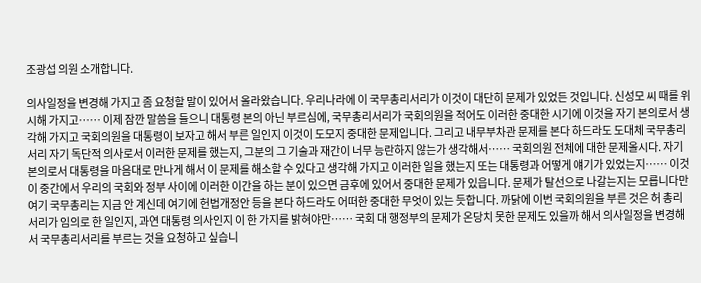조광섭 의원 소개합니다.

의사일정을 변경해 가지고 좀 요청할 말이 있어서 올라왔습니다. 우리나라에 이 국무총리서리가 이것이 대단히 문제가 있었든 것입니다. 신성모 씨 때를 위시해 가지고…… 이제 잠깐 말씀을 들으니 대통령 본의 아닌 부르심에, 국무총리서리가 국회의원을 적어도 이러한 중대한 시기에 이것을 자기 본의로서 생각해 가지고 국회의원을 대통령이 보자고 해서 부른 일인지 이것이 도모지 중대한 문제입니다. 그리고 내무부차관 문제를 본다 하드라도 도대체 국무총리서리 자기 독단적 의사로서 이러한 문제를 했는지, 그분의 그 기술과 재간이 너무 능란하지 않는가 생각해서…… 국회의원 전체에 대한 문제올시다. 자기 본의로서 대통령을 마음대로 만나게 해서 이 문제를 해소할 수 있다고 생각해 가지고 이러한 일을 했는지 또는 대통령과 어떻게 얘기가 있었는지…… 이것이 중간에서 우리의 국회와 정부 사이에 이러한 이간을 하는 분이 있으면 금후에 있어서 중대한 문제가 있읍니다. 문제가 탈선으로 나갈는지는 모릅니다만 여기 국무총리는 지금 안 계신데 여기에 헌법개정안 등을 본다 하드라도 어떠한 중대한 무엇이 있는 듯합니다. 까닭에 이번 국회의원을 부른 것은 허 총리서리가 임의로 한 일인지, 과연 대통령 의사인지 이 한 가지를 밝혀야만…… 국회 대 행정부의 문제가 온당치 못한 문제도 있을까 해서 의사일정을 변경해서 국무총리서리를 부르는 것을 요청하고 싶습니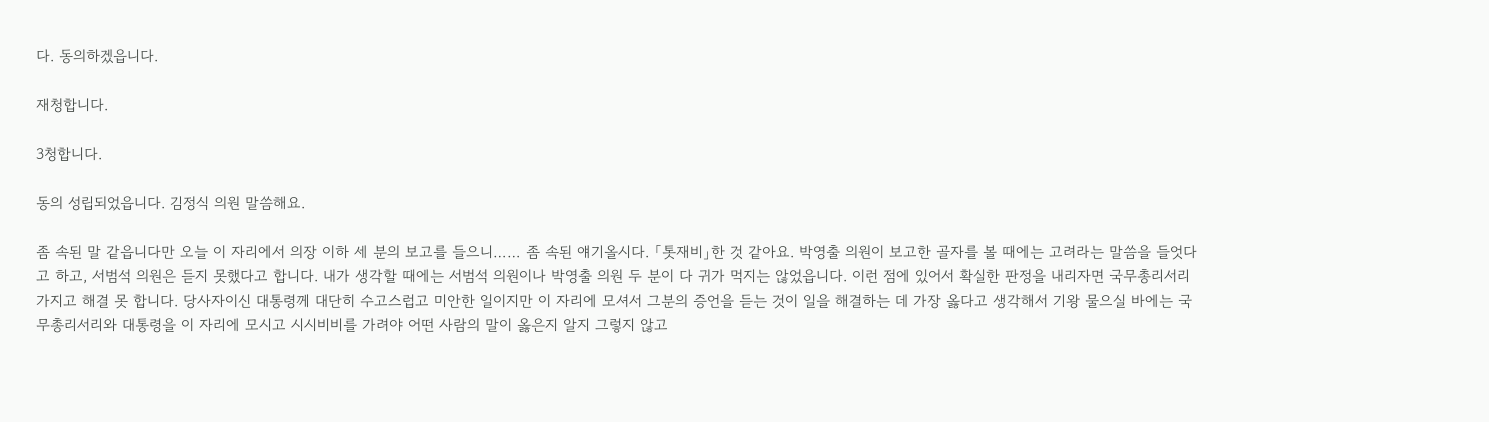다. 동의하겠읍니다.

재청합니다.

3청합니다.

동의 성립되었읍니다. 김정식 의원 말씀해요.

좀 속된 말 같읍니다만 오늘 이 자리에서 의장 이하 세 분의 보고를 들으니…… 좀 속된 얘기올시다. 「톳재비」한 것 같아요. 박영출 의원이 보고한 골자를 볼 때에는 고려라는 말씀을 들엇다고 하고, 서범석 의원은 듣지 못했다고 합니다. 내가 생각할 때에는 서범석 의원이나 박영출 의원 두 분이 다 귀가 먹지는 않었읍니다. 이런 점에 있어서 확실한 판정을 내리자면 국무총리서리 가지고 해결 못 합니다. 당사자이신 대통령께 대단히 수고스럽고 미안한 일이지만 이 자리에 모셔서 그분의 증언을 듣는 것이 일을 해결하는 데 가장 옳다고 생각해서 기왕 물으실 바에는 국무총리서리와 대통령을 이 자리에 모시고 시시비비를 가려야 어떤 사람의 말이 옳은지 알지 그렇지 않고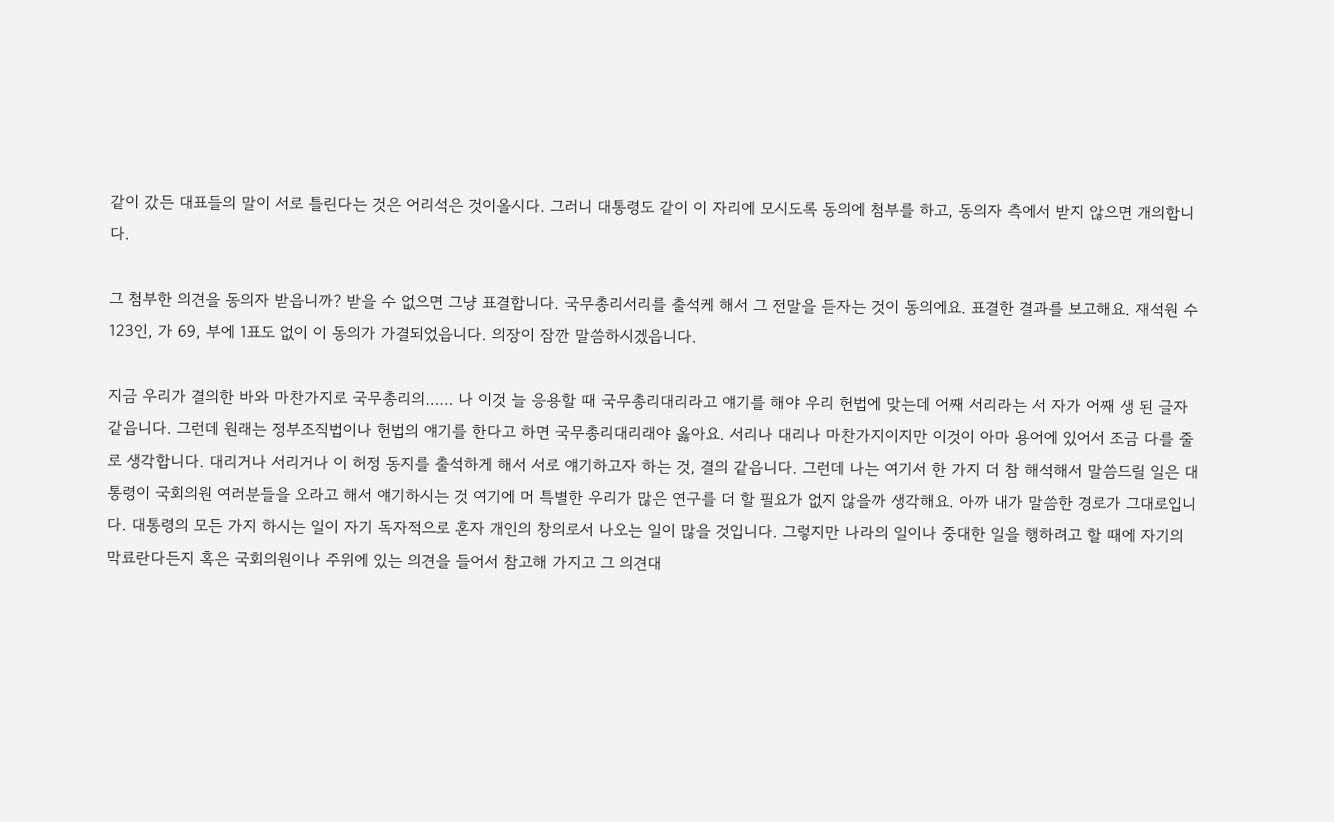같이 갔든 대표들의 말이 서로 틀린다는 것은 어리석은 것이올시다. 그러니 대통령도 같이 이 자리에 모시도록 동의에 첨부를 하고, 동의자 측에서 받지 않으면 개의합니다.

그 첨부한 의견을 동의자 받읍니까? 받을 수 없으면 그냥 표결합니다. 국무총리서리를 출석케 해서 그 전말을 듣자는 것이 동의에요. 표결한 결과를 보고해요. 재석원 수 123인, 가 69, 부에 1표도 없이 이 동의가 가결되었읍니다. 의장이 잠깐 말씀하시겠읍니다.

지금 우리가 결의한 바와 마찬가지로 국무총리의…… 나 이것 늘 응용할 때 국무총리대리라고 얘기를 해야 우리 헌법에 맞는데 어째 서리라는 서 자가 어째 생 된 글자 같읍니다. 그런데 원래는 정부조직법이나 헌법의 얘기를 한다고 하면 국무총리대리래야 옳아요. 서리나 대리나 마찬가지이지만 이것이 아마 용어에 있어서 조금 다를 줄로 생각합니다. 대리거나 서리거나 이 허정 동지를 출석하게 해서 서로 얘기하고자 하는 것, 결의 같읍니다. 그런데 나는 여기서 한 가지 더 참 해석해서 말씀드릴 일은 대통령이 국회의원 여러분들을 오라고 해서 얘기하시는 것 여기에 머 특별한 우리가 많은 연구를 더 할 필요가 없지 않을까 생각해요. 아까 내가 말씀한 경로가 그대로입니다. 대통령의 모든 가지 하시는 일이 자기 독자적으로 혼자 개인의 창의로서 나오는 일이 많을 것입니다. 그렇지만 나라의 일이나 중대한 일을 행하려고 할 때에 자기의 막료란다든지 혹은 국회의원이나 주위에 있는 의견을 들어서 참고해 가지고 그 의견대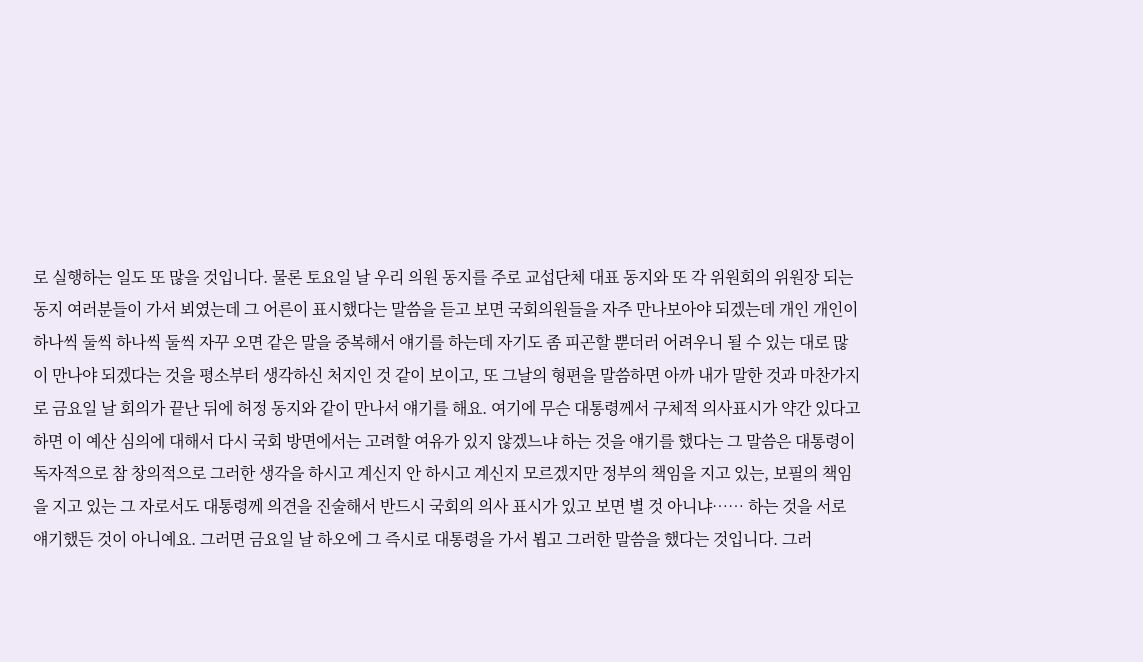로 실행하는 일도 또 많을 것입니다. 물론 토요일 날 우리 의원 동지를 주로 교섭단체 대표 동지와 또 각 위원회의 위원장 되는 동지 여러분들이 가서 뵈였는데 그 어른이 표시했다는 말씀을 듣고 보면 국회의원들을 자주 만나보아야 되겠는데 개인 개인이 하나씩 둘씩 하나씩 둘씩 자꾸 오면 같은 말을 중복해서 얘기를 하는데 자기도 좀 피곤할 뿐더러 어려우니 될 수 있는 대로 많이 만나야 되겠다는 것을 평소부터 생각하신 처지인 것 같이 보이고, 또 그날의 형편을 말씀하면 아까 내가 말한 것과 마찬가지로 금요일 날 회의가 끝난 뒤에 허정 동지와 같이 만나서 얘기를 해요. 여기에 무슨 대통령께서 구체적 의사표시가 약간 있다고 하면 이 예산 심의에 대해서 다시 국회 방면에서는 고려할 여유가 있지 않겠느냐 하는 것을 얘기를 했다는 그 말씀은 대통령이 독자적으로 참 창의적으로 그러한 생각을 하시고 계신지 안 하시고 계신지 모르겠지만 정부의 책임을 지고 있는, 보필의 책임을 지고 있는 그 자로서도 대통령께 의견을 진술해서 반드시 국회의 의사 표시가 있고 보면 별 것 아니냐…… 하는 것을 서로 얘기했든 것이 아니예요. 그러면 금요일 날 하오에 그 즉시로 대통령을 가서 뵙고 그러한 말씀을 했다는 것입니다. 그러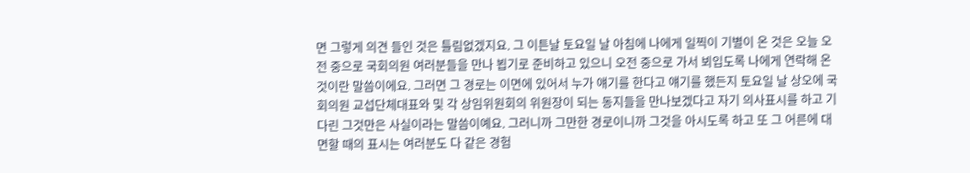면 그렇게 의견 들인 것은 틀림없겠지요. 그 이튼날 토요일 날 아침에 나에게 일찍이 기별이 온 것은 오늘 오전 중으로 국회의원 여러분들을 만나 뵙기로 준비하고 있으니 오전 중으로 가서 뵈입도록 나에게 연락해 온 것이란 말씀이에요. 그러면 그 경로는 이면에 있어서 누가 얘기를 한다고 얘기를 했든지 토요일 날 상오에 국회의원 교섭단체대표와 및 각 상임위원회의 위원장이 되는 동지들을 만나보겠다고 자기 의사표시를 하고 기다린 그것만은 사실이라는 말씀이예요. 그러니까 그만한 경로이니까 그것을 아시도록 하고 또 그 어른에 대면할 때의 표시는 여러분도 다 같은 경험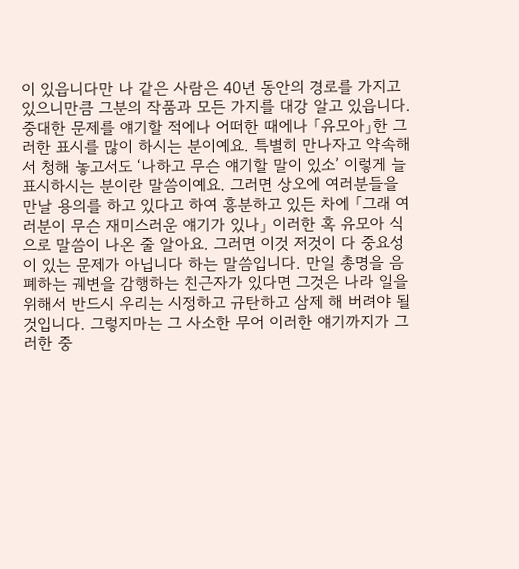이 있읍니다만 나 같은 사람은 40년 동안의 경로를 가지고 있으니만큼 그분의 작품과 모든 가지를 대강 알고 있읍니다. 중대한 문제를 얘기할 적에나 어떠한 때에나 「유모아」한 그러한 표시를 많이 하시는 분이예요. 특별히 만나자고 약속해서 청해 놓고서도 ‘나하고 무슨 얘기할 말이 있소’ 이렇게 늘 표시하시는 분이란 말씀이예요. 그러면 상오에 여러분들을 만날 용의를 하고 있다고 하여 흥분하고 있든 차에 「그래 여러분이 무슨 재미스러운 얘기가 있나」 이러한 혹 유모아 식으로 말씀이 나온 줄 알아요. 그러면 이것 저것이 다 중요성이 있는 문제가 아닙니다 하는 말씀입니다. 만일 총명을 음폐하는 궤변을 감행하는 친근자가 있다면 그것은 나라 일을 위해서 반드시 우리는 시정하고 규탄하고 삼제 해 버려야 될 것입니다. 그렇지마는 그 사소한 무어 이러한 얘기까지가 그러한 중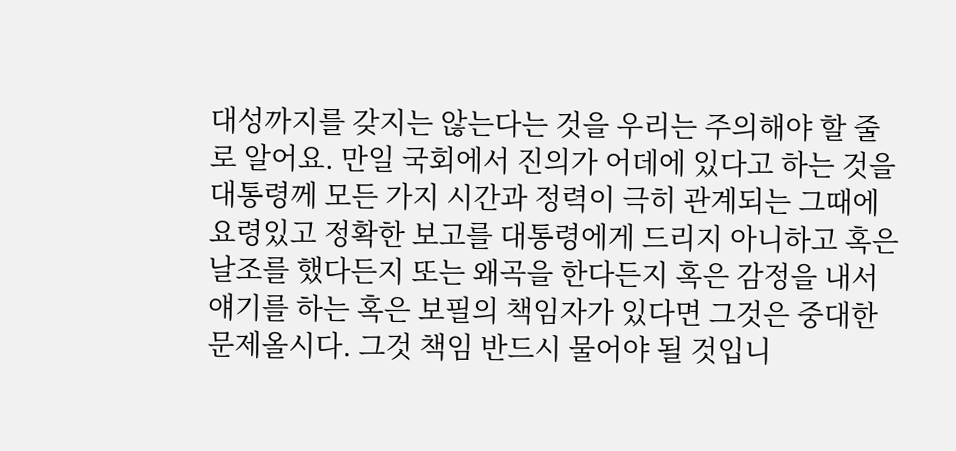대성까지를 갖지는 않는다는 것을 우리는 주의해야 할 줄로 알어요. 만일 국회에서 진의가 어데에 있다고 하는 것을 대통령께 모든 가지 시간과 정력이 극히 관계되는 그때에 요령있고 정확한 보고를 대통령에게 드리지 아니하고 혹은 날조를 했다든지 또는 왜곡을 한다든지 혹은 감정을 내서 얘기를 하는 혹은 보필의 책임자가 있다면 그것은 중대한 문제올시다. 그것 책임 반드시 물어야 될 것입니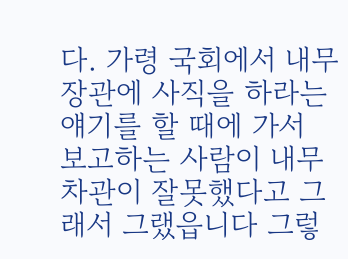다. 가령 국회에서 내무장관에 사직을 하라는 얘기를 할 때에 가서 보고하는 사람이 내무차관이 잘못했다고 그래서 그랬읍니다 그렇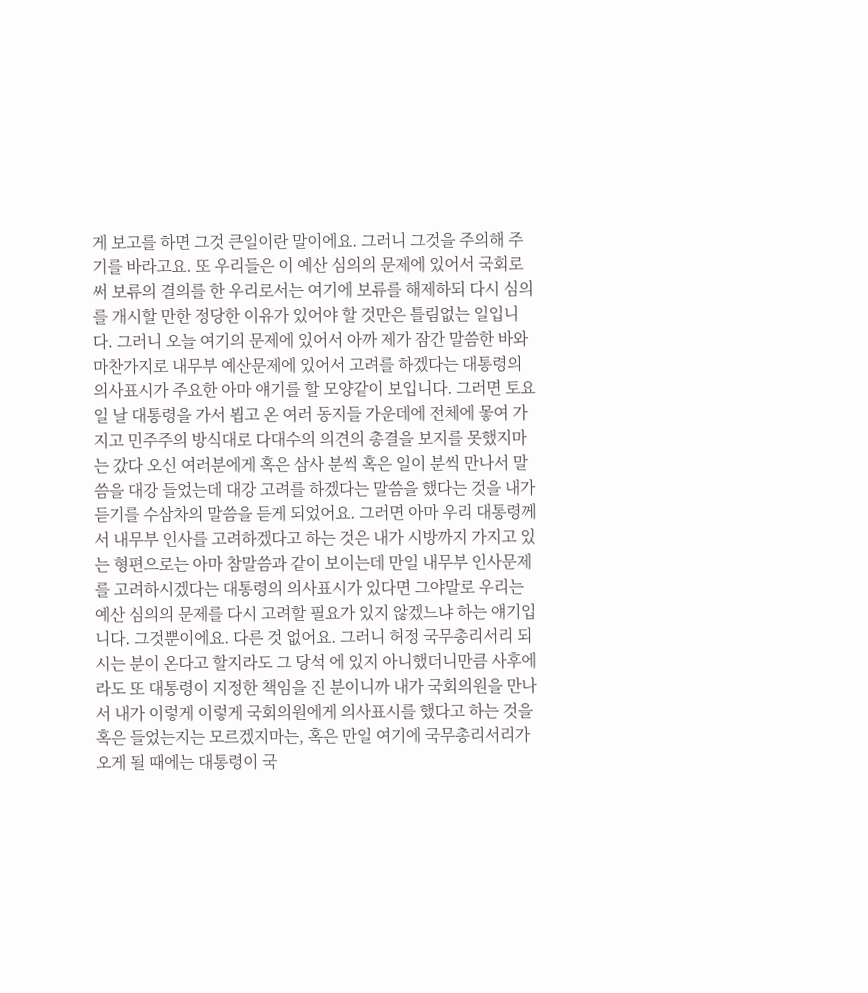게 보고를 하면 그것 큰일이란 말이에요. 그러니 그것을 주의해 주기를 바라고요. 또 우리들은 이 예산 심의의 문제에 있어서 국회로써 보류의 결의를 한 우리로서는 여기에 보류를 해제하되 다시 심의를 개시할 만한 정당한 이유가 있어야 할 것만은 틀림없는 일입니다. 그러니 오늘 여기의 문제에 있어서 아까 제가 잠간 말씀한 바와 마찬가지로 내무부 예산문제에 있어서 고려를 하겠다는 대통령의 의사표시가 주요한 아마 얘기를 할 모양같이 보입니다. 그러면 토요일 날 대통령을 가서 뵙고 온 여러 동지들 가운데에 전체에 뫃여 가지고 민주주의 방식대로 다대수의 의견의 총결을 보지를 못했지마는 갔다 오신 여러분에게 혹은 삼사 분씩 혹은 일이 분씩 만나서 말씀을 대강 들었는데 대강 고려를 하겠다는 말씀을 했다는 것을 내가 듣기를 수삼차의 말씀을 듣게 되었어요. 그러면 아마 우리 대통령께서 내무부 인사를 고려하겠다고 하는 것은 내가 시방까지 가지고 있는 형편으로는 아마 참말씀과 같이 보이는데 만일 내무부 인사문제를 고려하시겠다는 대통령의 의사표시가 있다면 그야말로 우리는 예산 심의의 문제를 다시 고려할 필요가 있지 않겠느냐 하는 얘기입니다. 그것뿐이에요. 다른 것 없어요. 그러니 허정 국무총리서리 되시는 분이 온다고 할지라도 그 당석 에 있지 아니했더니만큼 사후에라도 또 대통령이 지정한 책임을 진 분이니까 내가 국회의원을 만나서 내가 이렇게 이렇게 국회의원에게 의사표시를 했다고 하는 것을 혹은 들었는지는 모르겠지마는, 혹은 만일 여기에 국무총리서리가 오게 될 때에는 대통령이 국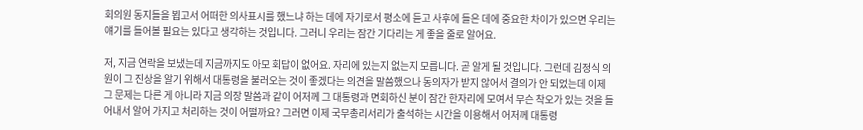회의원 동지들을 뵙고서 어떠한 의사표시를 했느냐 하는 데에 자기로서 평소에 듣고 사후에 들은 데에 중요한 차이가 있으면 우리는 얘기를 들어볼 필요는 있다고 생각하는 것입니다. 그러니 우리는 잠간 기다리는 게 좋을 줄로 알어요.

저, 지금 연락을 보냈는데 지금까지도 아모 회답이 없어요. 자리에 있는지 없는지 모릅니다. 곧 알게 될 것입니다. 그런데 김정식 의원이 그 진상을 알기 위해서 대통령을 불러오는 것이 좋겠다는 의견을 말씀했으나 동의자가 받지 않어서 결의가 안 되었는데 이제 그 문제는 다른 게 아니라 지금 의장 말씀과 같이 어저께 그 대통령과 면회하신 분이 잠간 한자리에 모여서 무슨 착오가 있는 것을 들어내서 알어 가지고 처리하는 것이 어떨까요? 그러면 이제 국무총리서리가 출석하는 시간을 이용해서 어저께 대통령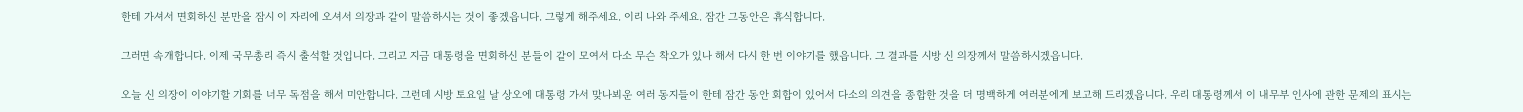한테 가셔서 면회하신 분만을 잠시 이 자리에 오셔서 의장과 같이 말씀하시는 것이 좋겠읍니다. 그렇게 해주세요. 이리 나와 주세요. 잠간 그동안은 휴식합니다.

그러면 속개합니다. 이제 국무총리 즉시 출석할 것입니다. 그리고 지금 대통령을 면회하신 분들이 같이 모여서 다소 무슨 착오가 있나 해서 다시 한 번 이야기를 했읍니다. 그 결과를 시방 신 의장께서 말씀하시겠읍니다.

오늘 신 의장이 이야기할 기회를 너무 독점을 해서 미안합니다. 그런데 시방 토요일 날 상오에 대통령 가서 맞나뵈운 여러 동지들이 한테 잠간 동안 회합이 있어서 다소의 의견을 종합한 것을 더 명백하게 여러분에게 보고해 드리겠읍니다. 우리 대통령께서 이 내무부 인사에 관한 문제의 표시는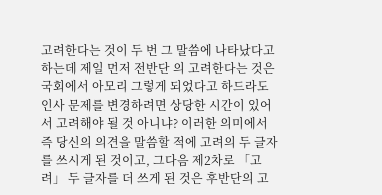고려한다는 것이 두 번 그 말씀에 나타났다고 하는데 제일 먼저 전반단 의 고려한다는 것은 국회에서 아모리 그렇게 되었다고 하드라도 인사 문제를 변경하려면 상당한 시간이 있어서 고려해야 될 것 아니냐? 이러한 의미에서 즉 당신의 의견을 말씀할 적에 고려의 두 글자를 쓰시게 된 것이고, 그다음 제2차로 「고려」 두 글자를 더 쓰게 된 것은 후반단의 고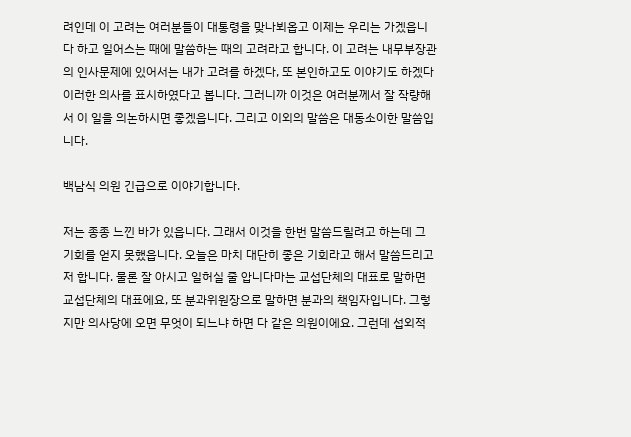려인데 이 고려는 여러분들이 대통령을 맞나뵈옵고 이제는 우리는 가겠읍니다 하고 일어스는 때에 말씀하는 때의 고려라고 합니다. 이 고려는 내무부장관의 인사문제에 있어서는 내가 고려를 하겠다, 또 본인하고도 이야기도 하겠다 이러한 의사를 표시하였다고 봅니다. 그러니까 이것은 여러분께서 잘 작량해서 이 일을 의논하시면 좋겠읍니다. 그리고 이외의 말씀은 대동소이한 말씀입니다.

백남식 의원 긴급으로 이야기합니다.

저는 종종 느낀 바가 있읍니다. 그래서 이것을 한번 말씀드릴려고 하는데 그 기회를 얻지 못했읍니다. 오늘은 마치 대단히 좋은 기회라고 해서 말씀드리고저 합니다. 물론 잘 아시고 일허실 줄 압니다마는 교섭단체의 대표로 말하면 교섭단체의 대표에요, 또 분과위원장으로 말하면 분과의 책임자입니다. 그렇지만 의사당에 오면 무엇이 되느냐 하면 다 같은 의원이에요. 그런데 섭외적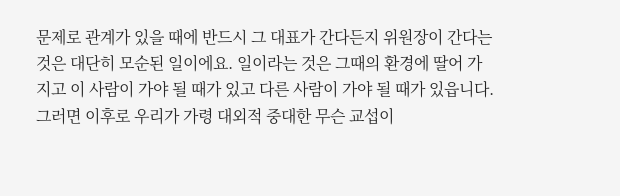문제로 관계가 있을 때에 반드시 그 대표가 간다든지 위원장이 간다는 것은 대단히 모순된 일이에요. 일이라는 것은 그때의 환경에 딸어 가지고 이 사람이 가야 될 때가 있고 다른 사람이 가야 될 때가 있읍니다. 그러면 이후로 우리가 가령 대외적 중대한 무슨 교섭이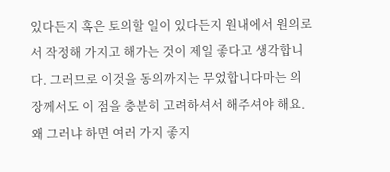있다든지 혹은 토의할 일이 있다든지 원내에서 원의로서 작정해 가지고 해가는 것이 제일 좋다고 생각합니다. 그러므로 이것을 동의까지는 무었합니다마는 의장께서도 이 점을 충분히 고려하셔서 해주셔야 해요. 왜 그러냐 하면 여러 가지 좋지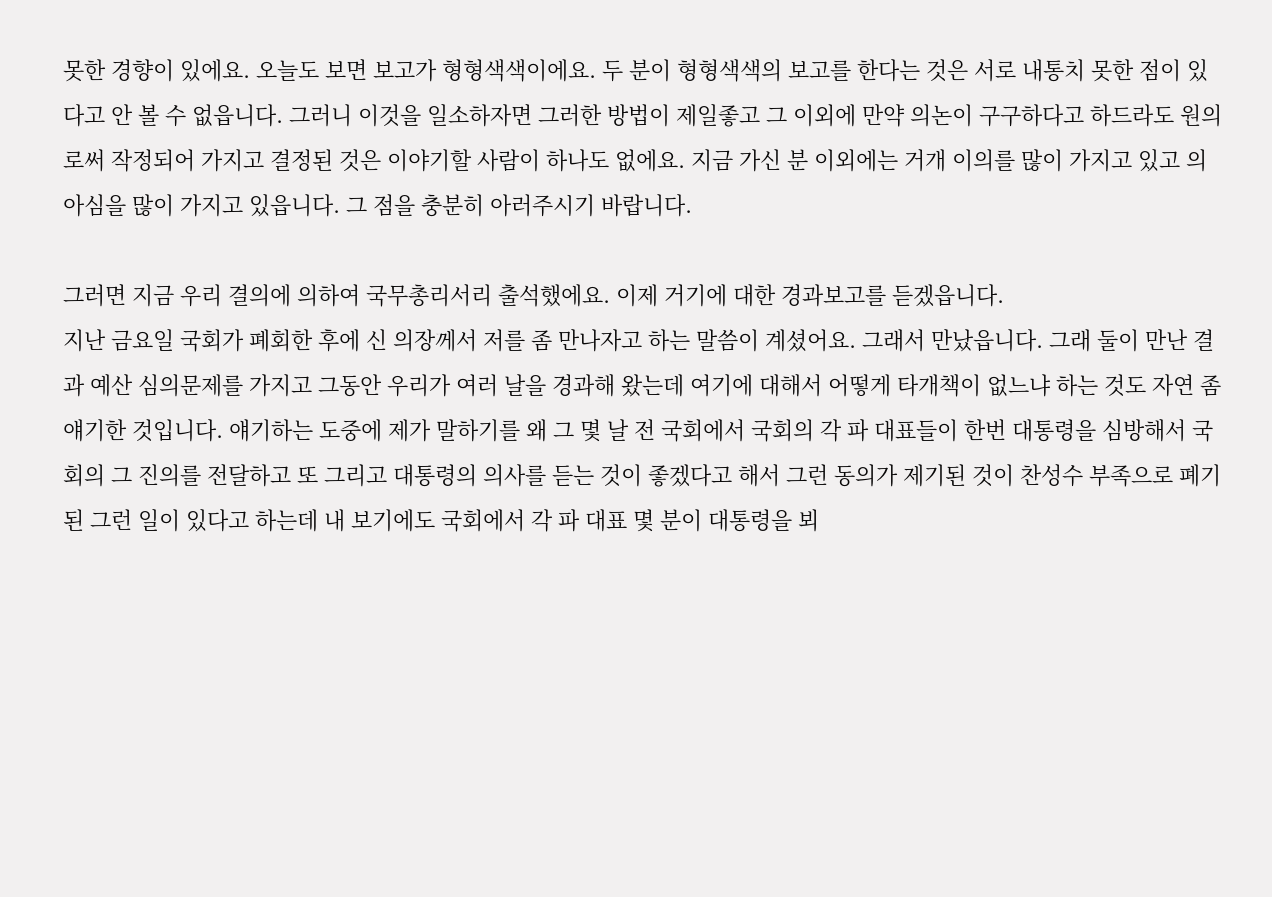못한 경향이 있에요. 오늘도 보면 보고가 형형색색이에요. 두 분이 형형색색의 보고를 한다는 것은 서로 내통치 못한 점이 있다고 안 볼 수 없읍니다. 그러니 이것을 일소하자면 그러한 방법이 제일좋고 그 이외에 만약 의논이 구구하다고 하드라도 원의로써 작정되어 가지고 결정된 것은 이야기할 사람이 하나도 없에요. 지금 가신 분 이외에는 거개 이의를 많이 가지고 있고 의아심을 많이 가지고 있읍니다. 그 점을 충분히 아러주시기 바랍니다.

그러면 지금 우리 결의에 의하여 국무총리서리 출석했에요. 이제 거기에 대한 경과보고를 듣겠읍니다.
지난 금요일 국회가 폐회한 후에 신 의장께서 저를 좀 만나자고 하는 말씀이 계셨어요. 그래서 만났읍니다. 그래 둘이 만난 결과 예산 심의문제를 가지고 그동안 우리가 여러 날을 경과해 왔는데 여기에 대해서 어떻게 타개책이 없느냐 하는 것도 자연 좀 얘기한 것입니다. 얘기하는 도중에 제가 말하기를 왜 그 몇 날 전 국회에서 국회의 각 파 대표들이 한번 대통령을 심방해서 국회의 그 진의를 전달하고 또 그리고 대통령의 의사를 듣는 것이 좋겠다고 해서 그런 동의가 제기된 것이 찬성수 부족으로 폐기된 그런 일이 있다고 하는데 내 보기에도 국회에서 각 파 대표 몇 분이 대통령을 뵈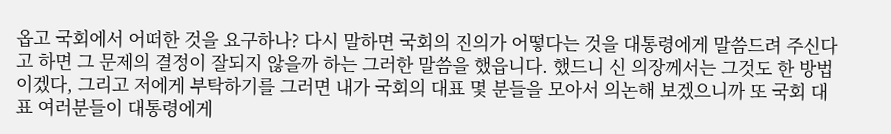옵고 국회에서 어떠한 것을 요구하나? 다시 말하면 국회의 진의가 어떻다는 것을 대통령에게 말씀드려 주신다고 하면 그 문제의 결정이 잘되지 않을까 하는 그러한 말씀을 했읍니다. 했드니 신 의장께서는 그것도 한 방법이겠다, 그리고 저에게 부탁하기를 그러면 내가 국회의 대표 몇 분들을 모아서 의논해 보겠으니까 또 국회 대표 여러분들이 대통령에게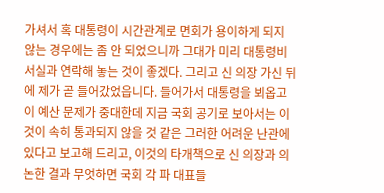가셔서 혹 대통령이 시간관계로 면회가 용이하게 되지 않는 경우에는 좀 안 되었으니까 그대가 미리 대통령비서실과 연락해 놓는 것이 좋겠다. 그리고 신 의장 가신 뒤에 제가 곧 들어갔었읍니다. 들어가서 대통령을 뵈옵고 이 예산 문제가 중대한데 지금 국회 공기로 보아서는 이것이 속히 통과되지 않을 것 같은 그러한 어려운 난관에 있다고 보고해 드리고, 이것의 타개책으로 신 의장과 의논한 결과 무엇하면 국회 각 파 대표들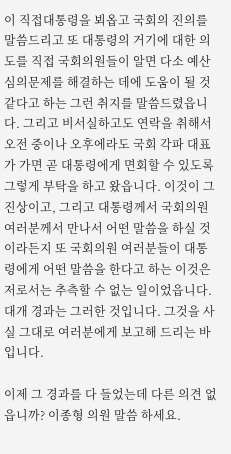이 직접대통령을 뵈옵고 국회의 진의를 말씀드리고 또 대통령의 거기에 대한 의도를 직접 국회의원들이 알면 다소 예산 심의문제를 해결하는 데에 도움이 될 것 같다고 하는 그런 취지를 말씀드렸읍니다. 그리고 비서실하고도 연락을 취해서 오전 중이나 오후에라도 국회 각파 대표가 가면 곧 대통령에게 면회할 수 있도록 그렇게 부탁을 하고 왔읍니다. 이것이 그 진상이고, 그리고 대통령께서 국회의원 여러분께서 만나서 어떤 말씀을 하실 것이라든지 또 국회의원 여러분들이 대통령에게 어떤 말씀을 한다고 하는 이것은 저로서는 추측할 수 없는 일이었읍니다. 대개 경과는 그러한 것입니다. 그것을 사실 그대로 여러분에게 보고해 드리는 바입니다.

이제 그 경과를 다 들었는데 다른 의견 없읍니까? 이종형 의원 말씀 하세요.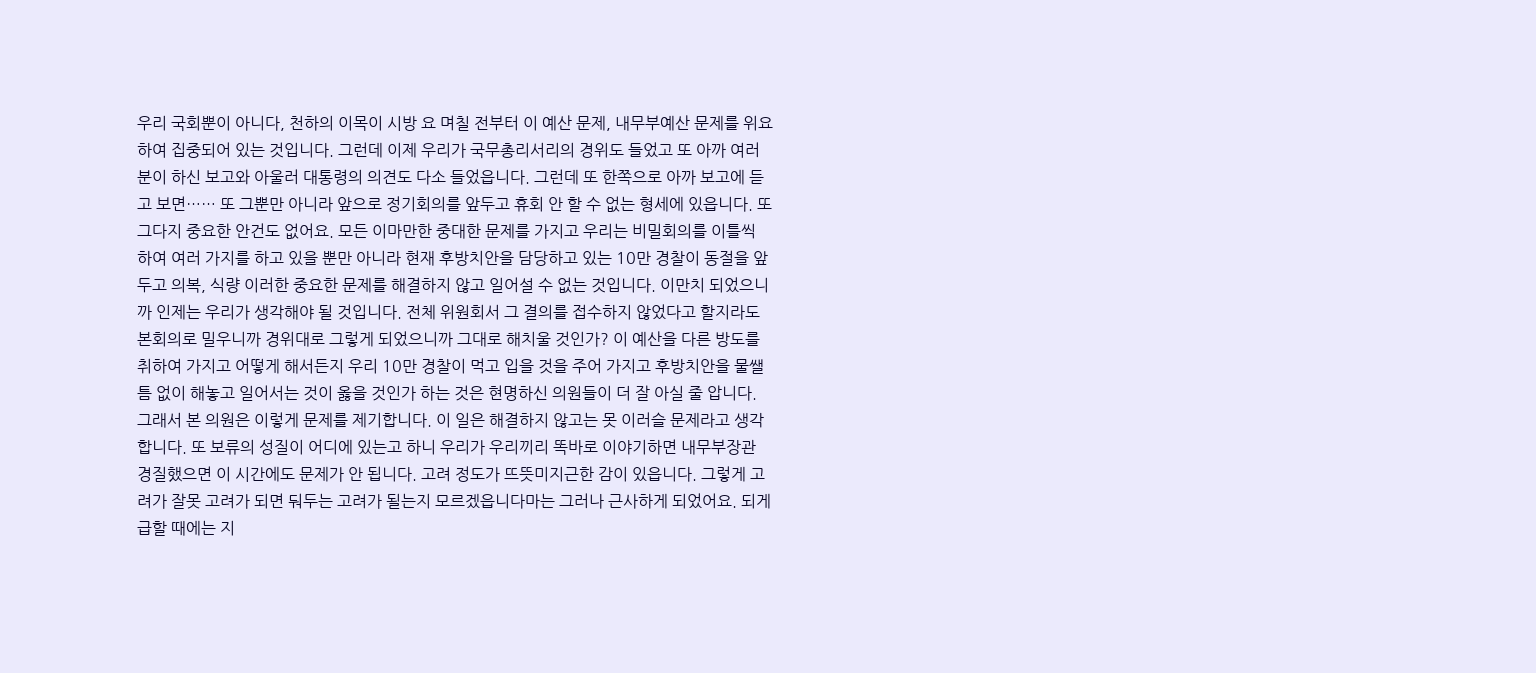우리 국회뿐이 아니다, 천하의 이목이 시방 요 며칠 전부터 이 예산 문제, 내무부예산 문제를 위요하여 집중되어 있는 것입니다. 그런데 이제 우리가 국무총리서리의 경위도 들었고 또 아까 여러분이 하신 보고와 아울러 대통령의 의견도 다소 들었읍니다. 그런데 또 한쪽으로 아까 보고에 듣고 보면…… 또 그뿐만 아니라 앞으로 정기회의를 앞두고 휴회 안 할 수 없는 형세에 있읍니다. 또 그다지 중요한 안건도 없어요. 모든 이마만한 중대한 문제를 가지고 우리는 비밀회의를 이틀씩 하여 여러 가지를 하고 있을 뿐만 아니라 현재 후방치안을 담당하고 있는 10만 경찰이 동절을 앞두고 의복, 식량 이러한 중요한 문제를 해결하지 않고 일어설 수 없는 것입니다. 이만치 되었으니까 인제는 우리가 생각해야 될 것입니다. 전체 위원회서 그 결의를 접수하지 않었다고 할지라도 본회의로 밀우니까 경위대로 그렇게 되었으니까 그대로 해치울 것인가? 이 예산을 다른 방도를 취하여 가지고 어떻게 해서든지 우리 10만 경찰이 먹고 입을 것을 주어 가지고 후방치안을 물쌜틈 없이 해놓고 일어서는 것이 옳을 것인가 하는 것은 현명하신 의원들이 더 잘 아실 줄 압니다. 그래서 본 의원은 이렇게 문제를 제기합니다. 이 일은 해결하지 않고는 못 이러슬 문제라고 생각합니다. 또 보류의 성질이 어디에 있는고 하니 우리가 우리끼리 똑바로 이야기하면 내무부장관 경질했으면 이 시간에도 문제가 안 됩니다. 고려 정도가 뜨뜻미지근한 감이 있읍니다. 그렇게 고려가 잘못 고려가 되면 둬두는 고려가 될는지 모르겠읍니다마는 그러나 근사하게 되었어요. 되게 급할 때에는 지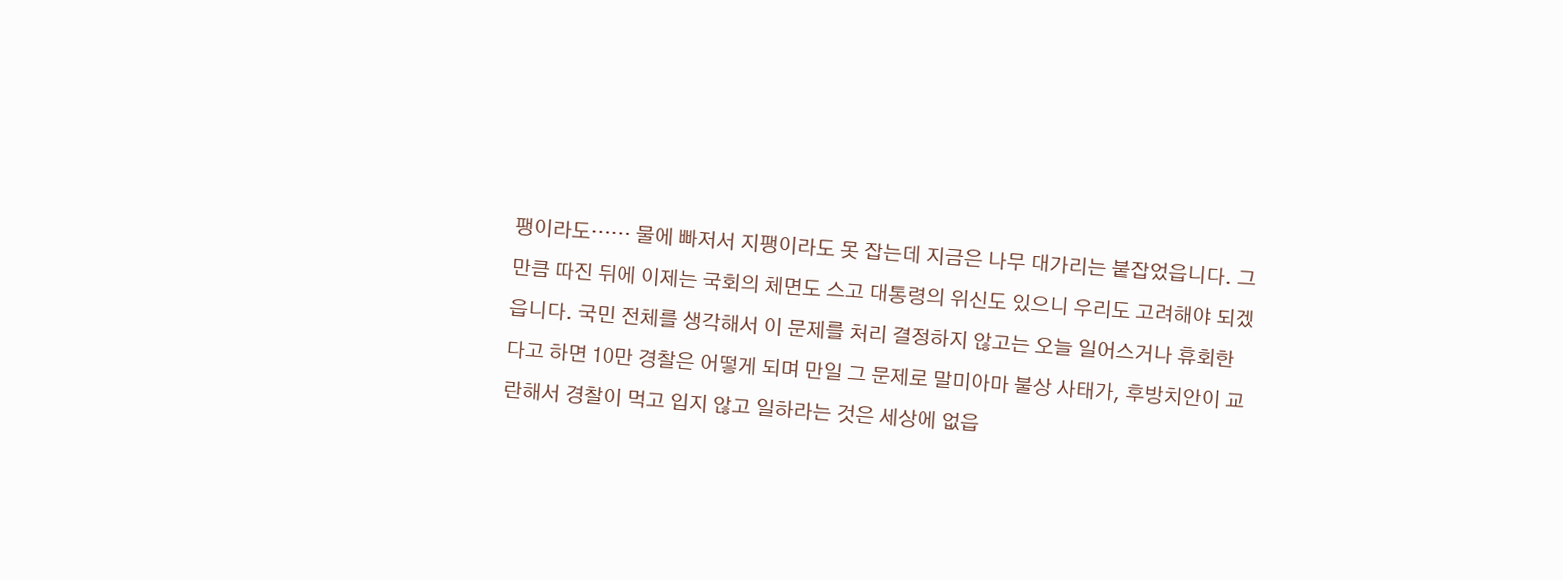팽이라도…… 물에 빠저서 지팽이라도 못 잡는데 지금은 나무 대가리는 붙잡었읍니다. 그만큼 따진 뒤에 이제는 국회의 체면도 스고 대통령의 위신도 있으니 우리도 고려해야 되겠읍니다. 국민 전체를 생각해서 이 문제를 처리 결정하지 않고는 오늘 일어스거나 휴회한다고 하면 10만 경찰은 어떻게 되며 만일 그 문제로 말미아마 불상 사태가, 후방치안이 교란해서 경찰이 먹고 입지 않고 일하라는 것은 세상에 없읍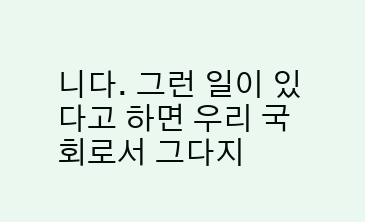니다. 그런 일이 있다고 하면 우리 국회로서 그다지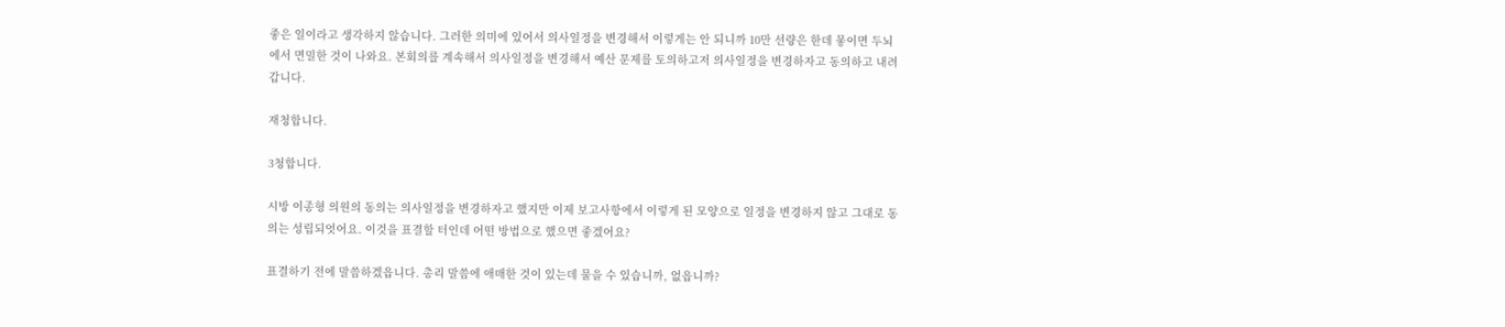좋은 일이라고 생각하지 않습니다. 그러한 의미에 있어서 의사일정을 변경해서 이렇게는 안 되니까 10만 선량은 한데 뫃이면 두뇌에서 면밀한 것이 나와요. 본회의를 계속해서 의사일정을 변경해서 예산 문제를 토의하고저 의사일정을 변경하자고 동의하고 내려갑니다.

재청합니다.

3청합니다.

시방 이종형 의원의 동의는 의사일정을 변경하자고 했지만 이제 보고사항에서 이렇게 된 모양으로 일정을 변경하지 않고 그대로 동의는 성립되엇어요. 이것을 표결할 터인데 어떤 방법으로 했으면 좋겠어요?

표결하기 전에 말씀하겠읍니다. 총리 말씀에 애매한 것이 있는데 물을 수 있습니까, 없읍니까?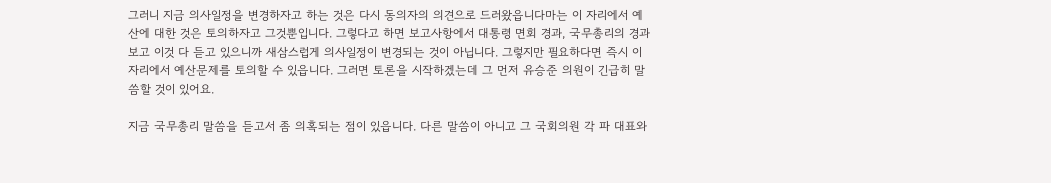그러니 지금 의사일정을 변경하자고 하는 것은 다시 동의자의 의견으로 드러왔읍니다마는 이 자리에서 예산에 대한 것은 토의하자고 그것뿐입니다. 그렇다고 하면 보고사항에서 대통령 면회 경과, 국무총리의 경과보고 이것 다 듣고 있으니까 새삼스럽게 의사일정이 변경되는 것이 아닙니다. 그렇지만 필요하다면 즉시 이 자리에서 예산문제를 토의할 수 있읍니다. 그러면 토론을 시작하겠는데 그 먼저 유승준 의원이 긴급히 말씀할 것이 있어요.

지금 국무총리 말씀을 듣고서 좀 의혹되는 점이 있읍니다. 다른 말씀이 아니고 그 국회의원 각 파 대표와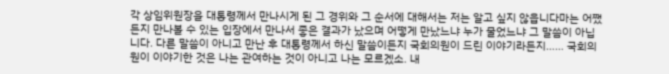각 상임위원장을 대통령께서 만나시게 된 그 경위와 그 순서에 대해서는 저는 알고 싶지 않읍니다마는 어쨌든지 만나볼 수 있는 입장에서 만나서 좋은 결과가 났으며 어떻게 만났느냐 누가 물었느냐 그 말씀이 아닙니다. 다른 말씀이 아니고 만난 후 대통령께서 하신 말씀이든지 국회의원이 드린 이야기라든지…… 국회의원이 이야기한 것은 나는 관여하는 것이 아니고 나는 모르겠소. 내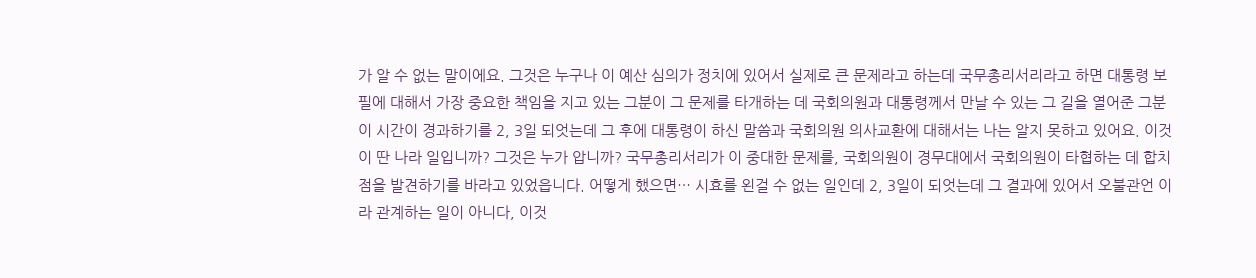가 알 수 없는 말이에요. 그것은 누구나 이 예산 심의가 정치에 있어서 실제로 큰 문제라고 하는데 국무총리서리라고 하면 대통령 보필에 대해서 가장 중요한 책임을 지고 있는 그분이 그 문제를 타개하는 데 국회의원과 대통령께서 만날 수 있는 그 길을 열어준 그분이 시간이 경과하기를 2, 3일 되엇는데 그 후에 대통령이 하신 말씀과 국회의원 의사교환에 대해서는 나는 알지 못하고 있어요. 이것이 딴 나라 일입니까? 그것은 누가 압니까? 국무총리서리가 이 중대한 문제를, 국회의원이 경무대에서 국회의원이 타협하는 데 합치점을 발견하기를 바라고 있었읍니다. 어떻게 했으면… 시효를 왼걸 수 없는 일인데 2, 3일이 되엇는데 그 결과에 있어서 오불관언 이라 관계하는 일이 아니다, 이것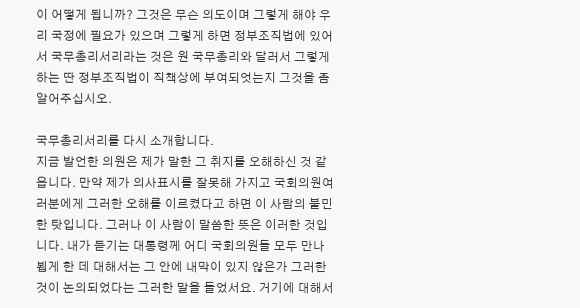이 어떻게 됩니까? 그것은 무슨 의도이며 그렇게 해야 우리 국정에 필요가 있으며 그렇게 하면 정부조직법에 있어서 국무총리서리라는 것은 원 국무총리와 달러서 그렇게 하는 딴 정부조직법이 직책상에 부여되엇는지 그것을 좀 알어주십시오.

국무총리서리를 다시 소개합니다.
지금 발언한 의원은 제가 말한 그 취지를 오해하신 것 같읍니다. 만약 제가 의사표시를 잘못해 가지고 국회의원여러분에게 그러한 오해를 이르켰다고 하면 이 사람의 불민한 탓입니다. 그러나 이 사람이 말씀한 뜻은 이러한 것입니다. 내가 듣기는 대통령께 어디 국회의원들 모두 만나 뵙게 한 데 대해서는 그 안에 내막이 있지 않은가 그러한 것이 논의되었다는 그러한 말을 들었서요. 거기에 대해서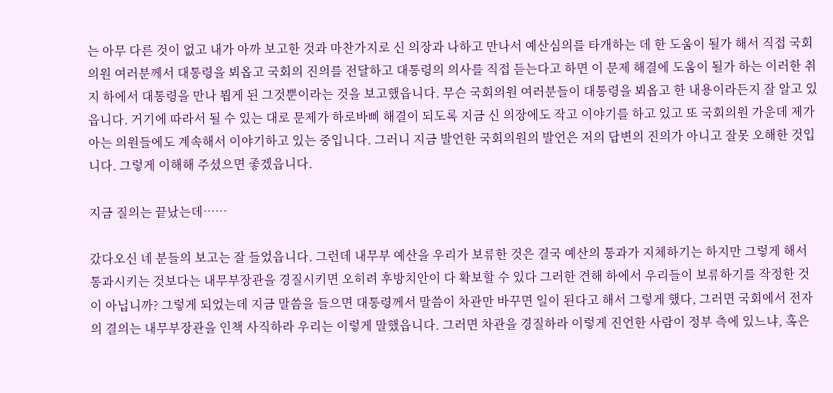는 아무 다른 것이 없고 내가 아까 보고한 것과 마찬가지로 신 의장과 나하고 만나서 예산심의를 타개하는 데 한 도움이 될가 해서 직접 국회의원 여러분께서 대통령을 뵈옵고 국회의 진의를 전달하고 대통령의 의사를 직접 듣는다고 하면 이 문제 해결에 도움이 될가 하는 이러한 취지 하에서 대통령을 만나 뵙게 된 그것뿐이라는 것을 보고했읍니다. 무슨 국회의원 여러분들이 대통령을 뵈옵고 한 내용이라든지 잘 알고 있읍니다. 거기에 따라서 될 수 있는 대로 문제가 하로바삐 해결이 되도록 지금 신 의장에도 작고 이야기를 하고 있고 또 국회의원 가운데 제가 아는 의원들에도 계속해서 이야기하고 있는 중입니다. 그러니 지금 발언한 국회의원의 발언은 저의 답변의 진의가 아니고 잘못 오해한 것입니다. 그렇게 이해해 주셨으면 좋겠읍니다.

지금 질의는 끝났는데……

갔다오신 네 분들의 보고는 잘 들었읍니다. 그런데 내무부 예산을 우리가 보류한 것은 결국 예산의 통과가 지체하기는 하지만 그렇게 해서 통과시키는 것보다는 내무부장관을 경질시키면 오히려 후방치안이 다 확보할 수 있다 그러한 견해 하에서 우리들이 보류하기를 작정한 것이 아닙니까? 그렇게 되었는데 지금 말씀을 들으면 대통령께서 말씀이 차관만 바꾸면 일이 된다고 해서 그렇게 했다, 그러면 국회에서 전자의 결의는 내무부장관을 인책 사직하라 우리는 이렇게 말했읍니다. 그러면 차관을 경질하라 이렇게 진언한 사람이 정부 측에 있느냐, 혹은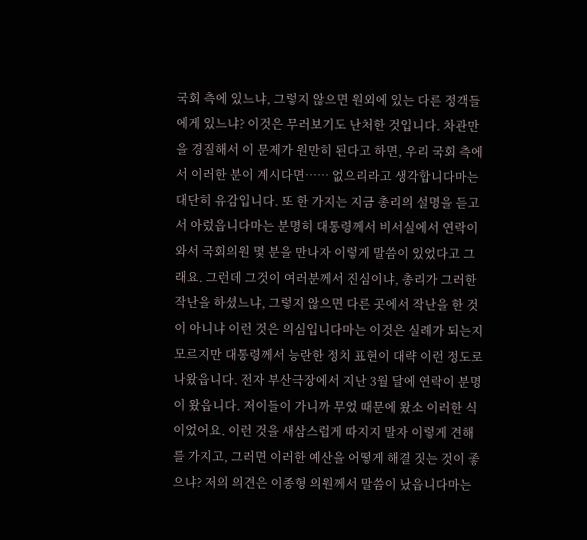국회 측에 있느냐, 그렇지 않으면 원외에 있는 다른 정객들에게 있느냐? 이것은 무러보기도 난처한 것입니다. 차관만을 경질해서 이 문제가 원만히 된다고 하면, 우리 국회 측에서 이러한 분이 계시다면…… 없으리라고 생각합니다마는 대단히 유감입니다. 또 한 가지는 지금 총리의 설명을 듣고서 아렀읍니다마는 분명히 대통령께서 비서실에서 연락이 와서 국회의원 몇 분을 만나자 이렇게 말씀이 있었다고 그래요. 그런데 그것이 여러분께서 진심이냐, 총리가 그러한 작난을 하셨느냐, 그렇지 않으면 다른 곳에서 작난을 한 것이 아니냐 이런 것은 의심입니다마는 이것은 실례가 되는지 모르지만 대통령께서 능란한 정치 표현이 대략 이런 정도로 나왔읍니다. 전자 부산극장에서 지난 3월 달에 연락이 분명이 왔읍니다. 저이들이 가니까 무었 때문에 왔소 이러한 식이었어요. 이런 것을 새삼스럽게 따지지 말자 이렇게 견해를 가지고, 그러면 이러한 예산을 어떻게 해결 짓는 것이 좋으냐? 저의 의견은 이종형 의원께서 말씀이 났읍니다마는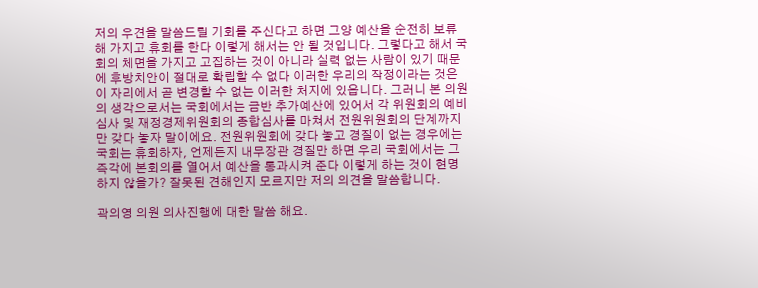저의 우견을 말씀드릴 기회를 주신다고 하면 그양 예산을 순전히 보류해 가지고 휴회를 한다 이렇게 해서는 안 될 것입니다. 그렇다고 해서 국회의 체면을 가지고 고집하는 것이 아니라 실력 없는 사람이 있기 때문에 후방치안이 절대로 확립할 수 없다 이러한 우리의 작정이라는 것은 이 자리에서 곧 변경할 수 없는 이러한 처지에 있읍니다. 그러니 본 의원의 생각으로서는 국회에서는 금반 추가예산에 있어서 각 위원회의 예비심사 및 재정경제위원회의 종합심사를 마쳐서 전원위원회의 단계까지만 갖다 놓자 말이에요. 전원위원회에 갖다 놓고 경질이 없는 경우에는 국회는 휴회하자, 언제든지 내무장관 경질만 하면 우리 국회에서는 그 즉각에 본회의를 열어서 예산을 통과시켜 준다 이렇게 하는 것이 현명하지 않을가? 잘못된 견해인지 모르지만 저의 의견을 말씀합니다.

곽의영 의원 의사진행에 대한 말씀 해요.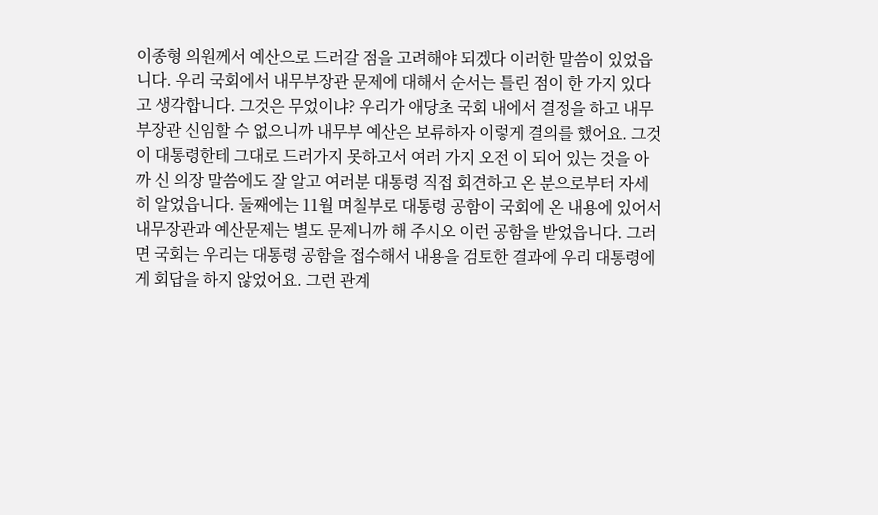이종형 의원께서 예산으로 드러갈 점을 고려해야 되겠다 이러한 말씀이 있었읍니다. 우리 국회에서 내무부장관 문제에 대해서 순서는 틀린 점이 한 가지 있다고 생각합니다. 그것은 무었이냐? 우리가 애당초 국회 내에서 결정을 하고 내무부장관 신임할 수 없으니까 내무부 예산은 보류하자 이렇게 결의를 했어요. 그것이 대통령한테 그대로 드러가지 못하고서 여러 가지 오전 이 되어 있는 것을 아까 신 의장 말씀에도 잘 알고 여러분 대통령 직접 회견하고 온 분으로부터 자세히 알었읍니다. 둘째에는 11월 며칠부로 대통령 공함이 국회에 온 내용에 있어서 내무장관과 예산문제는 별도 문제니까 해 주시오 이런 공함을 받었읍니다. 그러면 국회는 우리는 대통령 공함을 접수해서 내용을 검토한 결과에 우리 대통령에게 회답을 하지 않었어요. 그런 관계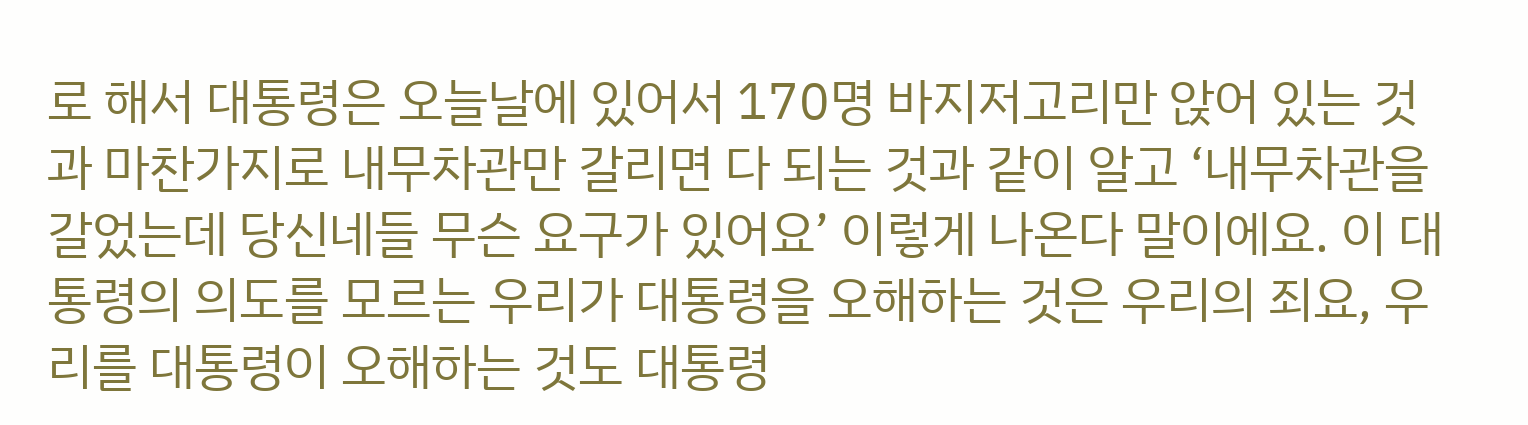로 해서 대통령은 오늘날에 있어서 170명 바지저고리만 앉어 있는 것과 마찬가지로 내무차관만 갈리면 다 되는 것과 같이 알고 ‘내무차관을 갈었는데 당신네들 무슨 요구가 있어요’ 이렇게 나온다 말이에요. 이 대통령의 의도를 모르는 우리가 대통령을 오해하는 것은 우리의 죄요, 우리를 대통령이 오해하는 것도 대통령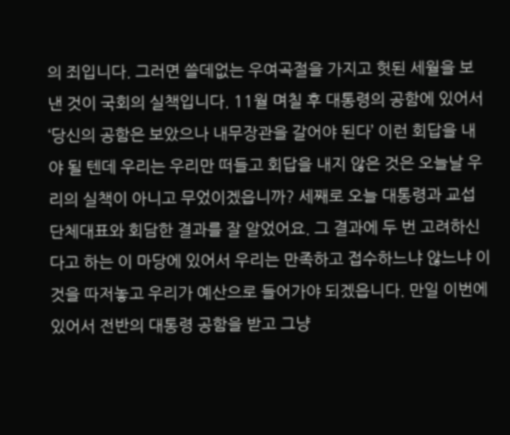의 죄입니다. 그러면 쓸데없는 우여곡절을 가지고 헛된 세월을 보낸 것이 국회의 실책입니다. 11월 며칠 후 대통령의 공함에 있어서 ‘당신의 공함은 보았으나 내무장관을 갈어야 된다’ 이런 회답을 내야 될 텐데 우리는 우리만 떠들고 회답을 내지 않은 것은 오늘날 우리의 실책이 아니고 무었이겠읍니까? 세째로 오늘 대통령과 교섭단체대표와 회담한 결과를 잘 알었어요. 그 결과에 두 번 고려하신다고 하는 이 마당에 있어서 우리는 만족하고 접수하느냐 않느냐 이것을 따저놓고 우리가 예산으로 들어가야 되겠읍니다. 만일 이번에 있어서 전반의 대통령 공함을 받고 그냥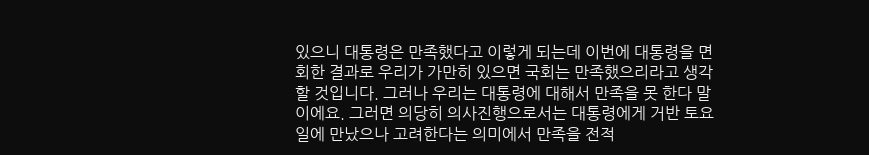있으니 대통령은 만족했다고 이렇게 되는데 이번에 대통령을 면회한 결과로 우리가 가만히 있으면 국회는 만족했으리라고 생각할 것입니다. 그러나 우리는 대통령에 대해서 만족을 못 한다 말이에요. 그러면 의당히 의사진행으로서는 대통령에게 거반 토요일에 만났으나 고려한다는 의미에서 만족을 전적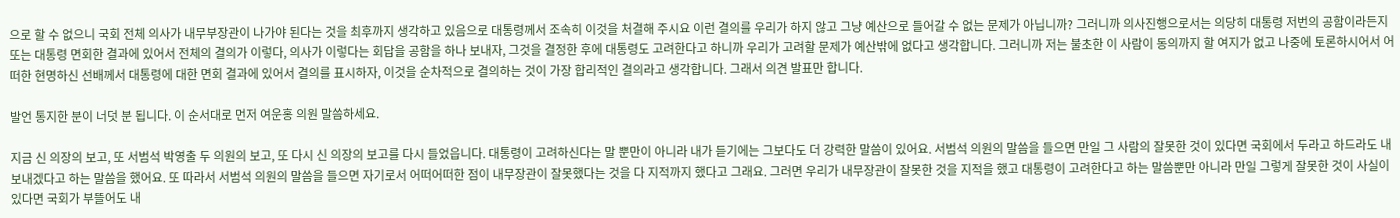으로 할 수 없으니 국회 전체 의사가 내무부장관이 나가야 된다는 것을 최후까지 생각하고 있음으로 대통령께서 조속히 이것을 처결해 주시요 이런 결의를 우리가 하지 않고 그냥 예산으로 들어갈 수 없는 문제가 아닙니까? 그러니까 의사진행으로서는 의당히 대통령 저번의 공함이라든지 또는 대통령 면회한 결과에 있어서 전체의 결의가 이렇다, 의사가 이렇다는 회답을 공함을 하나 보내자, 그것을 결정한 후에 대통령도 고려한다고 하니까 우리가 고려할 문제가 예산밖에 없다고 생각합니다. 그러니까 저는 불초한 이 사람이 동의까지 할 여지가 없고 나중에 토론하시어서 어떠한 현명하신 선배께서 대통령에 대한 면회 결과에 있어서 결의를 표시하자, 이것을 순차적으로 결의하는 것이 가장 합리적인 결의라고 생각합니다. 그래서 의견 발표만 합니다.

발언 통지한 분이 너덧 분 됩니다. 이 순서대로 먼저 여운홍 의원 말씀하세요.

지금 신 의장의 보고, 또 서범석 박영출 두 의원의 보고, 또 다시 신 의장의 보고를 다시 들었읍니다. 대통령이 고려하신다는 말 뿐만이 아니라 내가 듣기에는 그보다도 더 강력한 말씀이 있어요. 서범석 의원의 말씀을 들으면 만일 그 사람의 잘못한 것이 있다면 국회에서 두라고 하드라도 내보내겠다고 하는 말씀을 했어요. 또 따라서 서범석 의원의 말씀을 들으면 자기로서 어떠어떠한 점이 내무장관이 잘못했다는 것을 다 지적까지 했다고 그래요. 그러면 우리가 내무장관이 잘못한 것을 지적을 했고 대통령이 고려한다고 하는 말씀뿐만 아니라 만일 그렇게 잘못한 것이 사실이 있다면 국회가 부뜰어도 내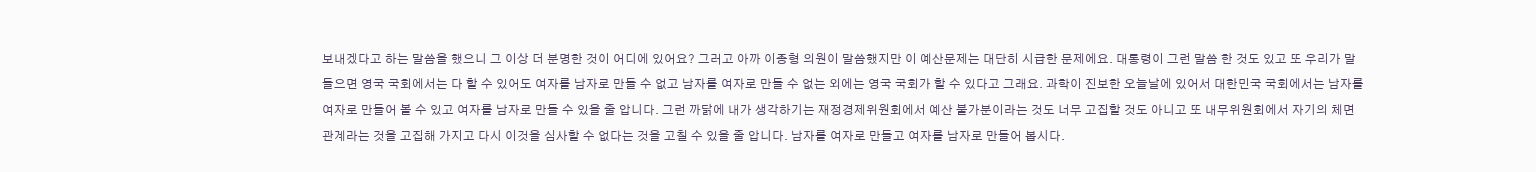보내겠다고 하는 말씀을 했으니 그 이상 더 분명한 것이 어디에 있어요? 그러고 아까 이종형 의원이 말씀했지만 이 예산문제는 대단히 시급한 문제에요. 대통령이 그런 말씀 한 것도 있고 또 우리가 말 들으면 영국 국회에서는 다 할 수 있어도 여자를 남자로 만들 수 없고 남자를 여자로 만들 수 없는 외에는 영국 국회가 할 수 있다고 그래요. 과학이 진보한 오늘날에 있어서 대한민국 국회에서는 남자를 여자로 만들어 볼 수 있고 여자를 남자로 만들 수 있을 줄 압니다. 그런 까닭에 내가 생각하기는 재정경제위원회에서 예산 불가분이라는 것도 너무 고집할 것도 아니고 또 내무위원회에서 자기의 체면 관계라는 것을 고집해 가지고 다시 이것을 심사할 수 없다는 것을 고칠 수 있을 줄 압니다. 남자를 여자로 만들고 여자를 남자로 만들어 봅시다.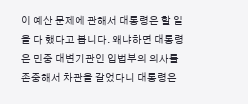이 예산 문제에 관해서 대통령은 할 일을 다 했다고 봅니다. 왜냐하면 대통령은 민중 대변기관인 입법부의 의사를 존중해서 차관을 갈었다니 대통령은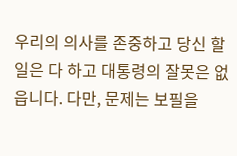우리의 의사를 존중하고 당신 할 일은 다 하고 대통령의 잘못은 없읍니다. 다만, 문제는 보필을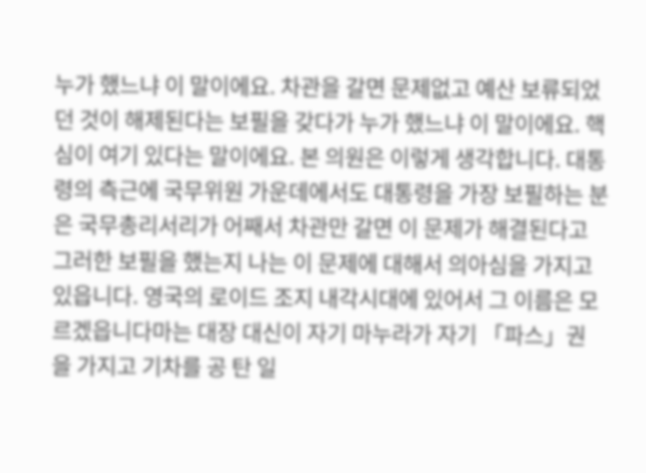누가 했느냐 이 말이에요. 차관을 갈면 문제없고 예산 보류되었던 것이 해제된다는 보필을 갖다가 누가 했느냐 이 말이에요. 핵심이 여기 있다는 말이에요. 본 의원은 이렇게 생각합니다. 대통령의 측근에 국무위원 가운데에서도 대통령을 가장 보필하는 분은 국무총리서리가 어째서 차관만 갈면 이 문제가 해결된다고 그러한 보필을 했는지 나는 이 문제에 대해서 의아심을 가지고 있읍니다. 영국의 로이드 조지 내각시대에 있어서 그 이름은 모르겠읍니다마는 대장 대신이 자기 마누라가 자기 「파스」권 을 가지고 기차를 공 탄 일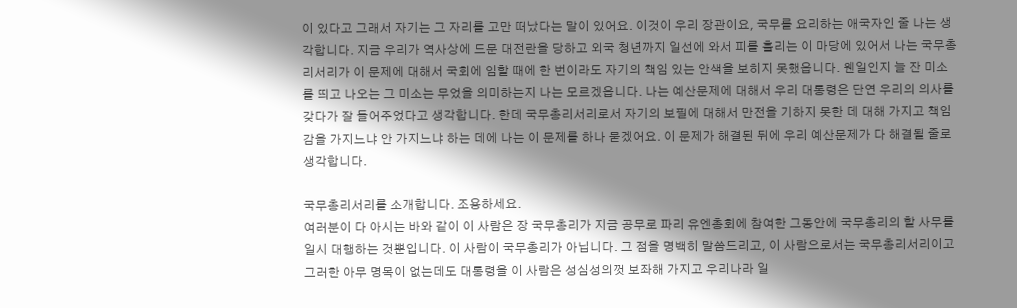이 있다고 그래서 자기는 그 자리를 고만 떠났다는 말이 있어요. 이것이 우리 장관이요, 국무를 요리하는 애국자인 줄 나는 생각합니다. 지금 우리가 역사상에 드문 대전란을 당하고 외국 청년까지 일선에 와서 피를 흘리는 이 마당에 있어서 나는 국무총리서리가 이 문제에 대해서 국회에 임할 때에 한 번이라도 자기의 책임 있는 안색을 보히지 못했읍니다. 웬일인지 늘 잔 미소를 띄고 나오는 그 미소는 무었을 의미하는지 나는 모르겠읍니다. 나는 예산문제에 대해서 우리 대통령은 단연 우리의 의사를 갖다가 잘 들어주었다고 생각합니다. 한데 국무총리서리로서 자기의 보필에 대해서 만전을 기하지 못한 데 대해 가지고 책임감을 가지느냐 안 가지느냐 하는 데에 나는 이 문제를 하나 묻겠어요. 이 문제가 해결된 뒤에 우리 예산문제가 다 해결될 줄로 생각합니다.

국무총리서리를 소개합니다. 조용하세요.
여러분이 다 아시는 바와 같이 이 사람은 장 국무총리가 지금 공무로 파리 유엔총회에 참여한 그동안에 국무총리의 할 사무를 일시 대행하는 것뿐입니다. 이 사람이 국무총리가 아닙니다. 그 점을 명백히 말씀드리고, 이 사람으로서는 국무총리서리이고 그러한 아무 명목이 없는데도 대통령을 이 사람은 성심성의껏 보좌해 가지고 우리나라 일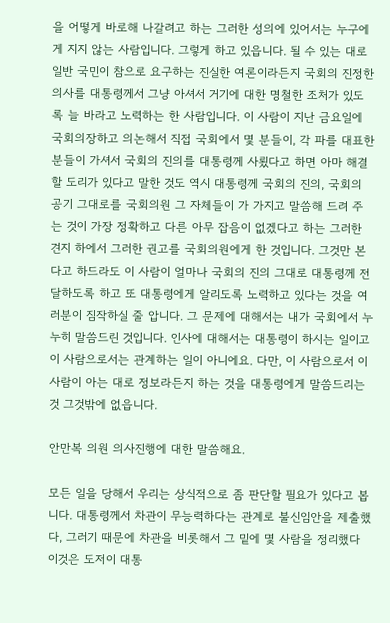을 어떻게 바로해 나갈려고 하는 그러한 성의에 있어서는 누구에게 지지 않는 사람입니다. 그렇게 하고 있읍니다. 될 수 있는 대로 일반 국민이 참으로 요구하는 진실한 여론이라든지 국회의 진정한 의사를 대통령께서 그냥 아셔서 거기에 대한 명철한 조처가 있도록 늘 바라고 노력하는 한 사람입니다. 이 사람이 지난 금요일에 국회의장하고 의논해서 직접 국회에서 몇 분들이, 각 파를 대표한 분들이 가셔서 국회의 진의를 대통령께 사룄다고 하면 아마 해결할 도리가 있다고 말한 것도 역시 대통령께 국회의 진의, 국회의 공기 그대로를 국회의원 그 자체들이 가 가지고 말씀해 드려 주는 것이 가장 정확하고 다른 아무 잡음이 없겠다고 하는 그러한 견지 하에서 그러한 권고를 국회의원에게 한 것입니다. 그것만 본다고 하드라도 이 사람이 얼마나 국회의 진의 그대로 대통령께 전달하도록 하고 또 대통령에게 알리도록 노력하고 있다는 것을 여러분이 짐작하실 줄 압니다. 그 문제에 대해서는 내가 국회에서 누누히 말씀드린 것입니다. 인사에 대해서는 대통령이 하시는 일이고 이 사람으로서는 관계하는 일이 아니에요. 다만, 이 사람으로서 이 사람이 아는 대로 정보라든지 하는 것을 대통령에게 말씀드리는 것 그것밖에 없읍니다.

안만복 의원 의사진행에 대한 말씀해요.

모든 일을 당해서 우리는 상식적으로 좀 판단할 필요가 있다고 봅니다. 대통령께서 차관이 무능력하다는 관계로 불신임안을 제출했다, 그러기 때문에 차관을 비롯해서 그 밑에 몇 사람을 정리했다 이것은 도저이 대통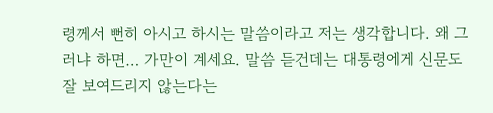령께서 뻔히 아시고 하시는 말씀이라고 저는 생각합니다. 왜 그러냐 하면… 가만이 계세요. 말씀 듣건데는 대통령에게 신문도 잘 보여드리지 않는다는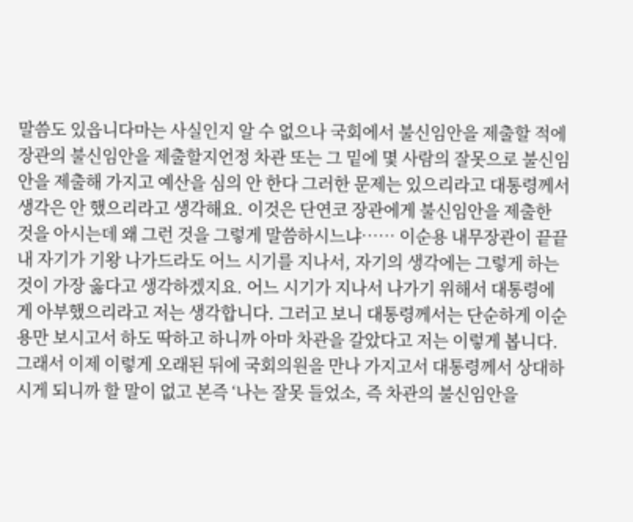말씀도 있읍니다마는 사실인지 알 수 없으나 국회에서 불신임안을 제출할 적에 장관의 불신임안을 제출할지언정 차관 또는 그 밑에 몇 사람의 잘못으로 불신임안을 제출해 가지고 예산을 심의 안 한다 그러한 문제는 있으리라고 대통령께서 생각은 안 했으리라고 생각해요. 이것은 단연코 장관에게 불신임안을 제출한 것을 아시는데 왜 그런 것을 그렇게 말씀하시느냐…… 이순용 내무장관이 끝끝내 자기가 기왕 나가드라도 어느 시기를 지나서, 자기의 생각에는 그렇게 하는 것이 가장 옳다고 생각하겠지요. 어느 시기가 지나서 나가기 위해서 대통령에게 아부했으리라고 저는 생각합니다. 그러고 보니 대통령께서는 단순하게 이순용만 보시고서 하도 딱하고 하니까 아마 차관을 갈았다고 저는 이렇게 봅니다. 그래서 이제 이렇게 오래된 뒤에 국회의원을 만나 가지고서 대통령께서 상대하시게 되니까 할 말이 없고 본즉 ‘나는 잘못 들었소, 즉 차관의 불신임안을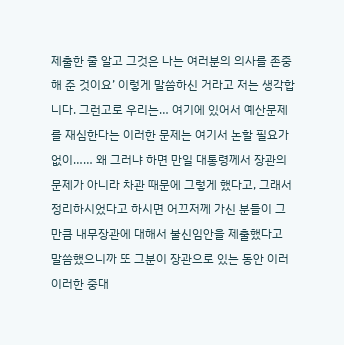제출한 줄 알고 그것은 나는 여러분의 의사를 존중해 준 것이요’ 이렇게 말씀하신 거라고 저는 생각합니다. 그런고로 우리는… 여기에 있어서 예산문제를 재심한다는 이러한 문제는 여기서 논할 필요가 없이…… 왜 그러냐 하면 만일 대통령께서 장관의 문제가 아니라 차관 때문에 그렇게 했다고, 그래서 정리하시었다고 하시면 어끄저께 가신 분들이 그만큼 내무장관에 대해서 불신임안을 제출했다고 말씀했으니까 또 그분이 장관으로 있는 동안 이러이러한 중대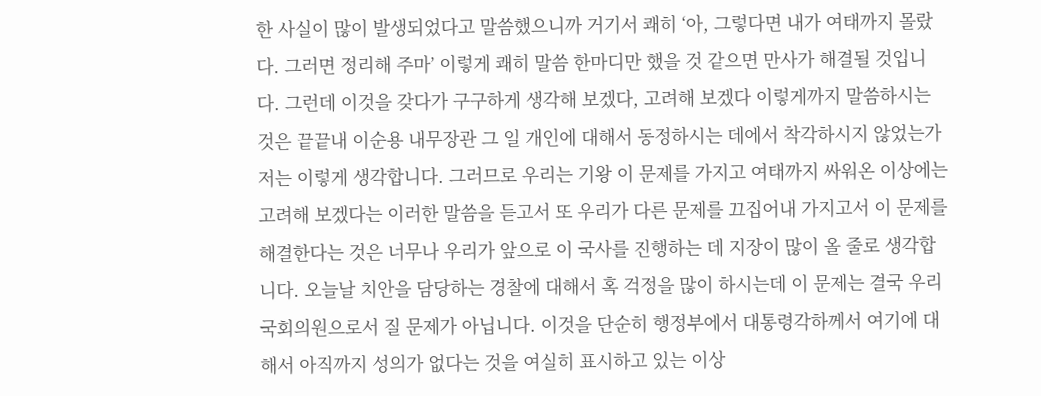한 사실이 많이 발생되었다고 말씀했으니까 거기서 쾌히 ‘아, 그렇다면 내가 여태까지 몰랐다. 그러면 정리해 주마’ 이렇게 쾌히 말씀 한마디만 했을 것 같으면 만사가 해결될 것입니다. 그런데 이것을 갖다가 구구하게 생각해 보겠다, 고려해 보겠다 이렇게까지 말씀하시는 것은 끝끝내 이순용 내무장관 그 일 개인에 대해서 동정하시는 데에서 착각하시지 않었는가 저는 이렇게 생각합니다. 그러므로 우리는 기왕 이 문제를 가지고 여태까지 싸워온 이상에는 고려해 보겠다는 이러한 말씀을 듣고서 또 우리가 다른 문제를 끄집어내 가지고서 이 문제를 해결한다는 것은 너무나 우리가 앞으로 이 국사를 진행하는 데 지장이 많이 올 줄로 생각합니다. 오늘날 치안을 담당하는 경찰에 대해서 혹 걱정을 많이 하시는데 이 문제는 결국 우리 국회의원으로서 질 문제가 아닙니다. 이것을 단순히 행정부에서 대통령각하께서 여기에 대해서 아직까지 성의가 없다는 것을 여실히 표시하고 있는 이상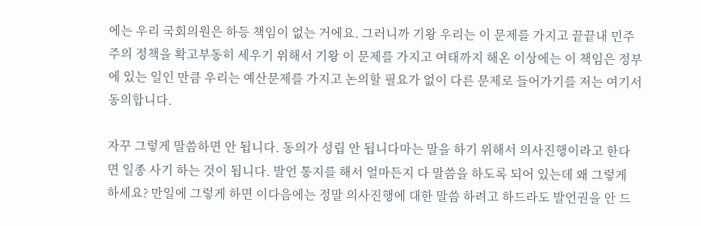에는 우리 국회의원은 하등 책임이 없는 거에요. 그러니까 기왕 우리는 이 문제를 가지고 끝끝내 민주주의 정책을 확고부동히 세우기 위해서 기왕 이 문제를 가지고 여태까지 해온 이상에는 이 책임은 정부에 있는 일인 만큼 우리는 예산문제를 가지고 논의할 필요가 없이 다른 문제로 들어가기를 저는 여기서 동의합니다.

자꾸 그렇게 말씀하면 안 됩니다. 동의가 성립 안 됩니다마는 말을 하기 위해서 의사진행이라고 한다면 일종 사기 하는 것이 됩니다. 발언 통지를 해서 얼마든지 다 말씀을 하도록 되어 있는데 왜 그렇게 하세요? 만일에 그렇게 하면 이다음에는 정말 의사진행에 대한 말씀 하려고 하드라도 발언권을 안 드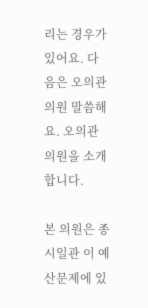리는 경우가 있어요. 다음은 오의관 의원 말씀해요. 오의관 의원을 소개합니다.

본 의원은 종시일관 이 예산문제에 있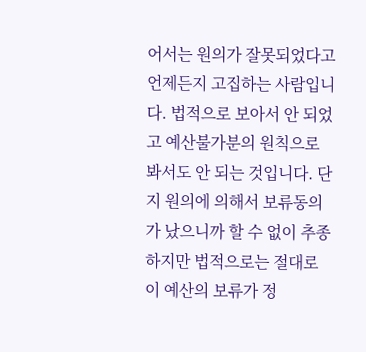어서는 원의가 잘못되었다고 언제든지 고집하는 사람입니다. 법적으로 보아서 안 되었고 예산불가분의 원칙으로 봐서도 안 되는 것입니다. 단지 원의에 의해서 보류동의가 났으니까 할 수 없이 추종하지만 법적으로는 절대로 이 예산의 보류가 정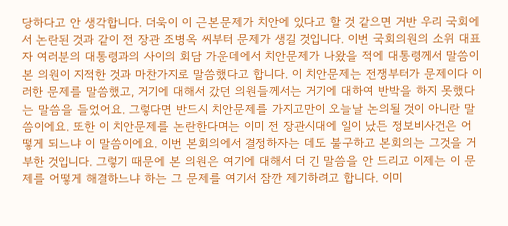당하다고 안 생각합니다. 더욱이 이 근본문제가 치안에 있다고 할 것 같으면 거반 우리 국회에서 논란된 것과 같이 전 장관 조병옥 씨부터 문제가 생길 것입니다. 이번 국회의원의 소위 대표자 여러분의 대통령과의 사이의 회담 가운데에서 치안문제가 나왔을 적에 대통령께서 말씀이 본 의원이 지적한 것과 마찬가지로 말씀했다고 합니다. 이 치안문제는 전쟁부터가 문제이다 이러한 문제를 말씀했고, 거기에 대해서 갔던 의원들께서는 거기에 대하여 반박을 하지 못했다는 말씀을 들었어요. 그렇다면 반드시 치안문제를 가지고만이 오늘날 논의될 것이 아니란 말씀이에요. 또한 이 치안문제를 논란한다며는 이미 전 장관시대에 일이 났든 정보비사건은 어떻게 되느냐 이 말씀이에요. 이번 본회의에서 결정하자는 데도 불구하고 본회의는 그것을 거부한 것입니다. 그렇기 때문에 본 의원은 여기에 대해서 더 긴 말씀을 안 드리고 이제는 이 문제를 어떻게 해결하느냐 하는 그 문제를 여기서 잠깐 제기하려고 합니다. 이미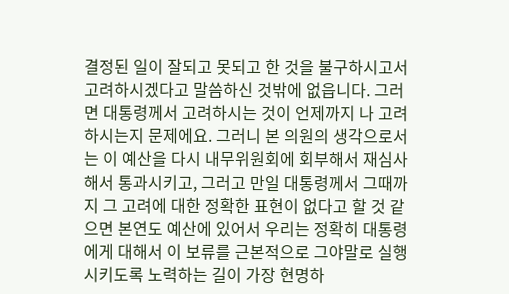결정된 일이 잘되고 못되고 한 것을 불구하시고서 고려하시겠다고 말씀하신 것밖에 없읍니다. 그러면 대통령께서 고려하시는 것이 언제까지 나 고려하시는지 문제에요. 그러니 본 의원의 생각으로서는 이 예산을 다시 내무위원회에 회부해서 재심사해서 통과시키고, 그러고 만일 대통령께서 그때까지 그 고려에 대한 정확한 표현이 없다고 할 것 같으면 본연도 예산에 있어서 우리는 정확히 대통령에게 대해서 이 보류를 근본적으로 그야말로 실행시키도록 노력하는 길이 가장 현명하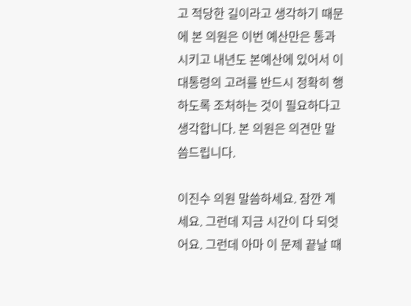고 적당한 길이라고 생각하기 때문에 본 의원은 이번 예산만은 통과시키고 내년도 본예산에 있어서 이 대통령의 고려를 반드시 정확히 행하도록 조처하는 것이 필요하다고 생각합니다. 본 의원은 의견만 말씀드립니다.

이진수 의원 말씀하세요. 잠깐 계세요. 그런데 지금 시간이 다 되엇어요. 그런데 아마 이 문제 끝날 때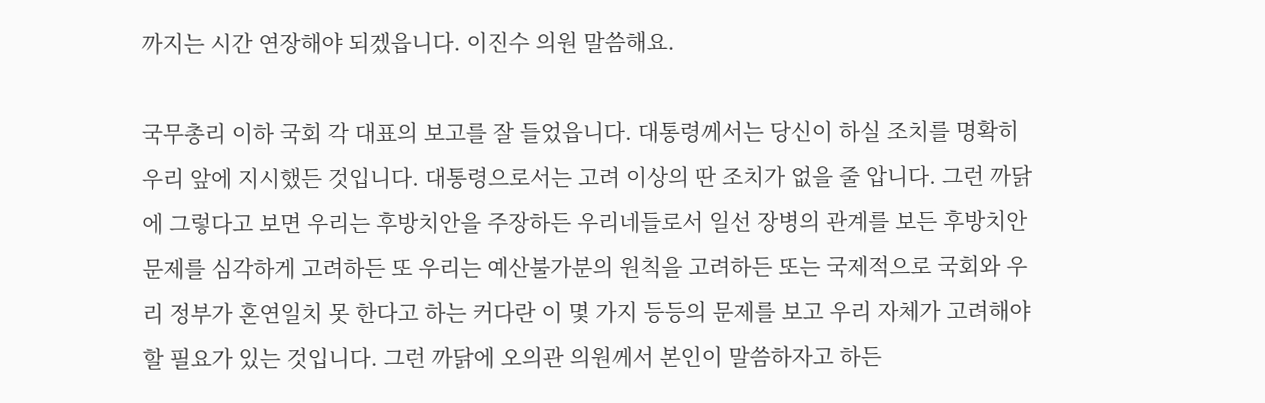까지는 시간 연장해야 되겠읍니다. 이진수 의원 말씀해요.

국무총리 이하 국회 각 대표의 보고를 잘 들었읍니다. 대통령께서는 당신이 하실 조치를 명확히 우리 앞에 지시했든 것입니다. 대통령으로서는 고려 이상의 딴 조치가 없을 줄 압니다. 그런 까닭에 그렇다고 보면 우리는 후방치안을 주장하든 우리네들로서 일선 장병의 관계를 보든 후방치안문제를 심각하게 고려하든 또 우리는 예산불가분의 원칙을 고려하든 또는 국제적으로 국회와 우리 정부가 혼연일치 못 한다고 하는 커다란 이 몇 가지 등등의 문제를 보고 우리 자체가 고려해야 할 필요가 있는 것입니다. 그런 까닭에 오의관 의원께서 본인이 말씀하자고 하든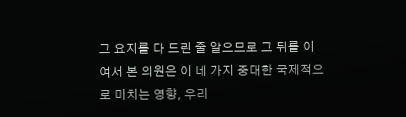그 요지를 다 드린 줄 알으므로 그 뒤를 이여서 본 의원은 이 네 가지 중대한 국제적으로 미치는 영향, 우리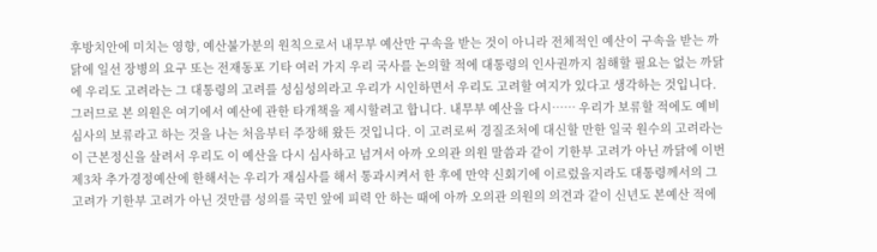후방치안에 미치는 영향, 예산불가분의 원칙으로서 내무부 예산만 구속을 받는 것이 아니라 전체적인 예산이 구속을 받는 까닭에 일선 장병의 요구 또는 전재동포 기타 여러 가지 우리 국사를 논의할 적에 대통령의 인사권까지 침해할 필요는 없는 까닭에 우리도 고려라는 그 대통령의 고려를 성심성의라고 우리가 시인하면서 우리도 고려할 여지가 있다고 생각하는 것입니다. 그러므로 본 의원은 여기에서 예산에 관한 타개책을 제시할려고 합니다. 내무부 예산을 다시…… 우리가 보류할 적에도 예비심사의 보류라고 하는 것을 나는 처음부터 주장해 왔든 것입니다. 이 고려로써 경질조처에 대신할 만한 일국 원수의 고려라는 이 근본정신을 살려서 우리도 이 예산을 다시 심사하고 넘겨서 아까 오의관 의원 말씀과 같이 기한부 고려가 아닌 까닭에 이번 제3차 추가경정예산에 한해서는 우리가 재심사를 해서 통과시켜서 한 후에 만약 신회기에 이르렀을지라도 대통령께서의 그 고려가 기한부 고려가 아닌 것만큼 성의를 국민 앞에 피력 안 하는 때에 아까 오의관 의원의 의견과 같이 신년도 본예산 적에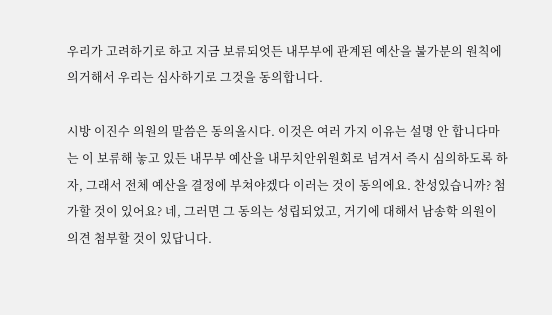우리가 고려하기로 하고 지금 보류되엇든 내무부에 관계된 예산을 불가분의 원칙에 의거해서 우리는 심사하기로 그것을 동의합니다.

시방 이진수 의원의 말씀은 동의올시다. 이것은 여러 가지 이유는 설명 안 합니다마는 이 보류해 놓고 있든 내무부 예산을 내무치안위원회로 넘겨서 즉시 심의하도록 하자, 그래서 전체 예산을 결정에 부쳐야겠다 이러는 것이 동의에요. 찬성있습니까? 첨가할 것이 있어요? 네, 그러면 그 동의는 성립되었고, 거기에 대해서 남송학 의원이 의견 첨부할 것이 있답니다.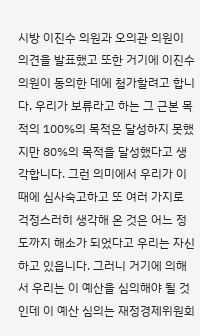시방 이진수 의원과 오의관 의원이 의견을 발표했고 또한 거기에 이진수 의원이 동의한 데에 첨가할려고 합니다. 우리가 보류라고 하는 그 근본 목적의 100%의 목적은 달성하지 못했지만 80%의 목적을 달성했다고 생각합니다. 그런 의미에서 우리가 이때에 심사숙고하고 또 여러 가지로 걱정스러히 생각해 온 것은 어느 정도까지 해소가 되었다고 우리는 자신하고 있읍니다. 그러니 거기에 의해서 우리는 이 예산을 심의해야 될 것인데 이 예산 심의는 재정경제위원회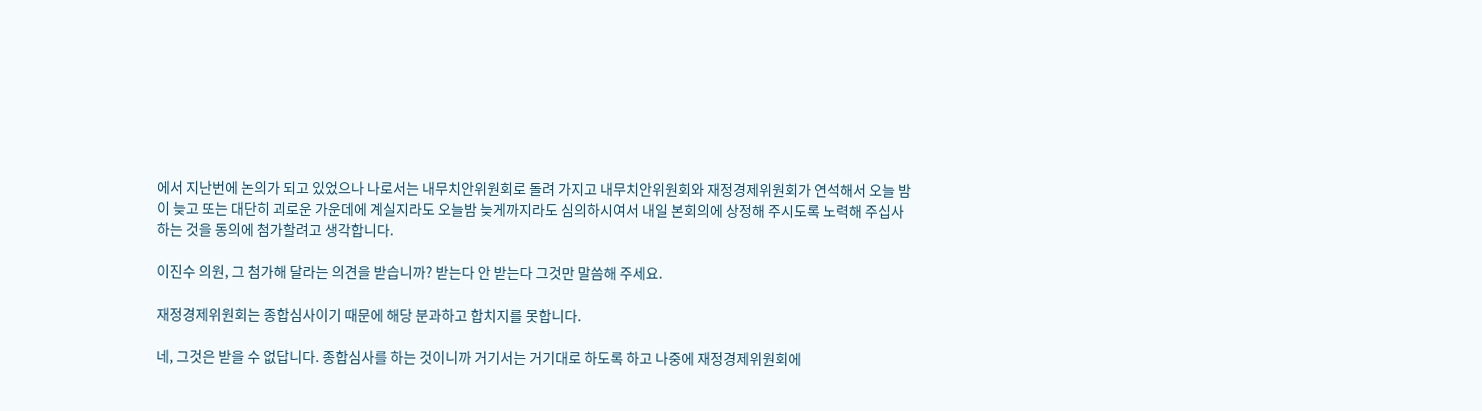에서 지난번에 논의가 되고 있었으나 나로서는 내무치안위원회로 돌려 가지고 내무치안위원회와 재정경제위원회가 연석해서 오늘 밤이 늦고 또는 대단히 괴로운 가운데에 계실지라도 오늘밤 늦게까지라도 심의하시여서 내일 본회의에 상정해 주시도록 노력해 주십사 하는 것을 동의에 첨가할려고 생각합니다.

이진수 의원, 그 첨가해 달라는 의견을 받습니까? 받는다 안 받는다 그것만 말씀해 주세요.

재정경제위원회는 종합심사이기 때문에 해당 분과하고 합치지를 못합니다.

네, 그것은 받을 수 없답니다. 종합심사를 하는 것이니까 거기서는 거기대로 하도록 하고 나중에 재정경제위원회에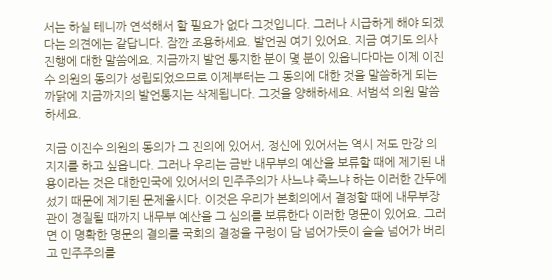서는 하실 테니까 연석해서 할 필요가 없다 그것입니다. 그러나 시급하게 해야 되겠다는 의견에는 같답니다. 잠깐 조용하세요. 발언권 여기 있어요. 지금 여기도 의사진행에 대한 말씀에요. 지금까지 발언 통지한 분이 몇 분이 있읍니다마는 이제 이진수 의원의 동의가 성립되었으므로 이제부터는 그 동의에 대한 것을 말씀하게 되는 까닭에 지금까지의 발언통지는 삭제됩니다. 그것을 양해하세요. 서범석 의원 말씀하세요.

지금 이진수 의원의 동의가 그 진의에 있어서, 정신에 있어서는 역시 저도 만강 의 지지를 하고 싶읍니다. 그러나 우리는 금반 내무부의 예산을 보류할 때에 제기된 내용이라는 것은 대한민국에 있어서의 민주주의가 사느냐 죽느냐 하는 이러한 간두에 섰기 때문에 제기된 문제올시다. 이것은 우리가 본회의에서 결정할 때에 내무부장관이 경질될 때까지 내무부 예산을 그 심의를 보류한다 이러한 명문이 있어요. 그러면 이 명확한 명문의 결의를 국회의 결정을 구렁이 담 넘어가듯이 슬슬 넘어가 버리고 민주주의를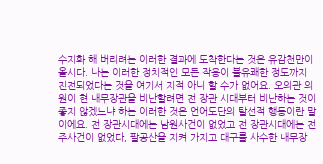수지화 해 버리려는 이러한 결과에 도착한다는 것은 유감천만이올시다. 나는 이러한 정치적인 모든 작용이 불유쾌한 정도까지 진전되었다는 것을 여기서 지적 아니 할 수가 없어요. 오의관 의원이 현 내무장관을 비난할려면 전 장관 시대부터 비난하는 것이 좋지 않겠느냐 하는 이러한 것은 언어도단의 탈선적 행동이란 말이에요. 전 장관시대에는 남원사건이 없었고 전 장관시대에는 전주사건이 없었다, 팔공산을 지켜 가지고 대구를 사수한 내무장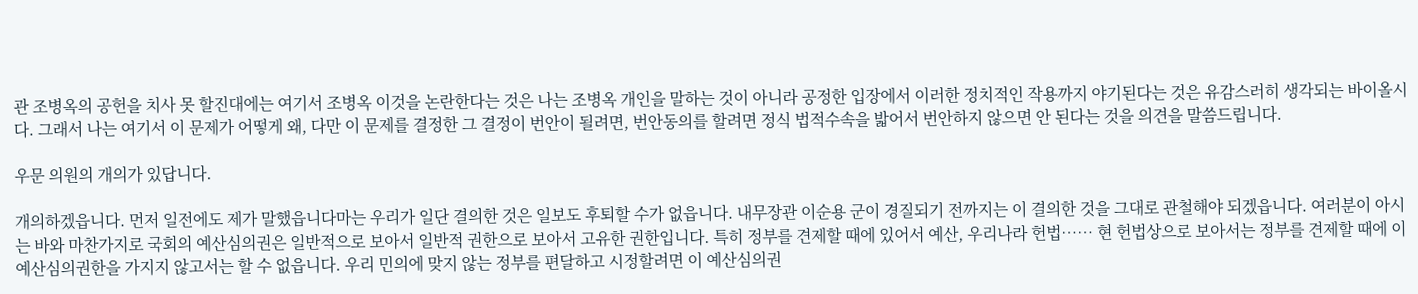관 조병옥의 공헌을 치사 못 할진대에는 여기서 조병옥 이것을 논란한다는 것은 나는 조병옥 개인을 말하는 것이 아니라 공정한 입장에서 이러한 정치적인 작용까지 야기된다는 것은 유감스러히 생각되는 바이올시다. 그래서 나는 여기서 이 문제가 어떻게 왜, 다만 이 문제를 결정한 그 결정이 번안이 될려면, 번안동의를 할려면 정식 법적수속을 밟어서 번안하지 않으면 안 된다는 것을 의견을 말씀드립니다.

우문 의원의 개의가 있답니다.

개의하겠읍니다. 먼저 일전에도 제가 말했읍니다마는 우리가 일단 결의한 것은 일보도 후퇴할 수가 없읍니다. 내무장관 이순용 군이 경질되기 전까지는 이 결의한 것을 그대로 관철해야 되겠읍니다. 여러분이 아시는 바와 마찬가지로 국회의 예산심의권은 일반적으로 보아서 일반적 권한으로 보아서 고유한 권한입니다. 특히 정부를 견제할 때에 있어서 예산, 우리나라 헌법…… 현 헌법상으로 보아서는 정부를 견제할 때에 이 예산심의권한을 가지지 않고서는 할 수 없읍니다. 우리 민의에 맞지 않는 정부를 편달하고 시정할려면 이 예산심의권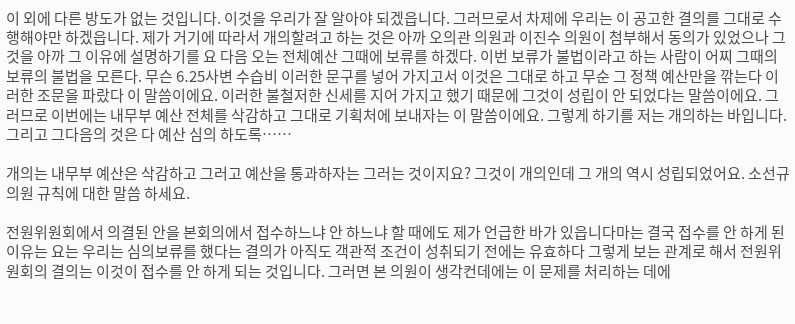이 외에 다른 방도가 없는 것입니다. 이것을 우리가 잘 알아야 되겠읍니다. 그러므로서 차제에 우리는 이 공고한 결의를 그대로 수행해야만 하겠읍니다. 제가 거기에 따라서 개의할려고 하는 것은 아까 오의관 의원과 이진수 의원이 첨부해서 동의가 있었으나 그것을 아까 그 이유에 설명하기를 요 다음 오는 전체예산 그때에 보류를 하겠다. 이번 보류가 불법이라고 하는 사람이 어찌 그때의 보류의 불법을 모른다. 무슨 6․25사변 수습비 이러한 문구를 넣어 가지고서 이것은 그대로 하고 무순 그 정책 예산만을 깎는다 이러한 조문을 파랐다 이 말씀이에요. 이러한 불철저한 신세를 지어 가지고 했기 때문에 그것이 성립이 안 되었다는 말씀이에요. 그러므로 이번에는 내무부 예산 전체를 삭감하고 그대로 기획처에 보내자는 이 말씀이에요. 그렇게 하기를 저는 개의하는 바입니다. 그리고 그다음의 것은 다 예산 심의 하도록……

개의는 내무부 예산은 삭감하고 그러고 예산을 통과하자는 그러는 것이지요? 그것이 개의인데 그 개의 역시 성립되었어요. 소선규 의원 규칙에 대한 말씀 하세요.

전원위원회에서 의결된 안을 본회의에서 접수하느냐 안 하느냐 할 때에도 제가 언급한 바가 있읍니다마는 결국 접수를 안 하게 된 이유는 요는 우리는 심의보류를 했다는 결의가 아직도 객관적 조건이 성취되기 전에는 유효하다 그렇게 보는 관계로 해서 전원위원회의 결의는 이것이 접수를 안 하게 되는 것입니다. 그러면 본 의원이 생각컨데에는 이 문제를 처리하는 데에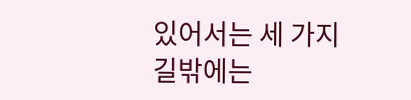있어서는 세 가지 길밖에는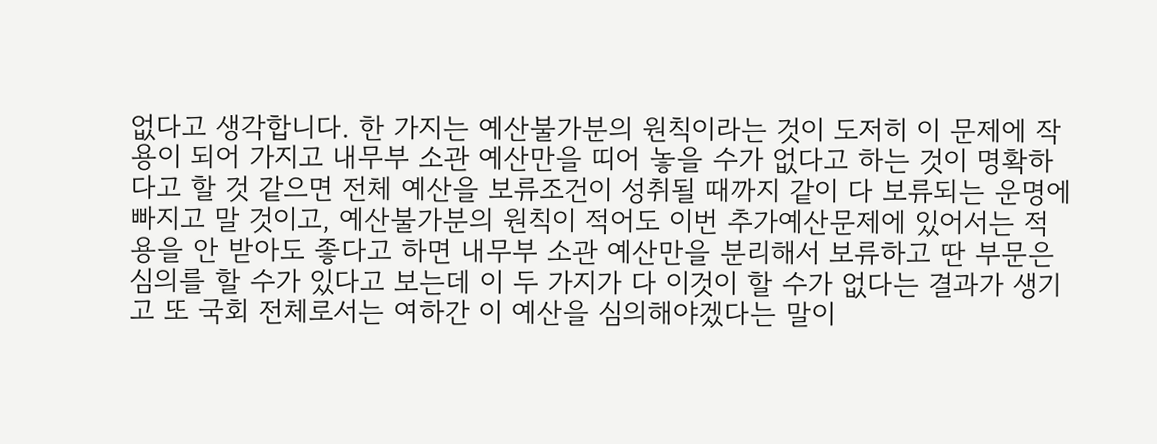없다고 생각합니다. 한 가지는 예산불가분의 원칙이라는 것이 도저히 이 문제에 작용이 되어 가지고 내무부 소관 예산만을 띠어 놓을 수가 없다고 하는 것이 명확하다고 할 것 같으면 전체 예산을 보류조건이 성취될 때까지 같이 다 보류되는 운명에 빠지고 말 것이고, 예산불가분의 원칙이 적어도 이번 추가예산문제에 있어서는 적용을 안 받아도 좋다고 하면 내무부 소관 예산만을 분리해서 보류하고 딴 부문은 심의를 할 수가 있다고 보는데 이 두 가지가 다 이것이 할 수가 없다는 결과가 생기고 또 국회 전체로서는 여하간 이 예산을 심의해야겠다는 말이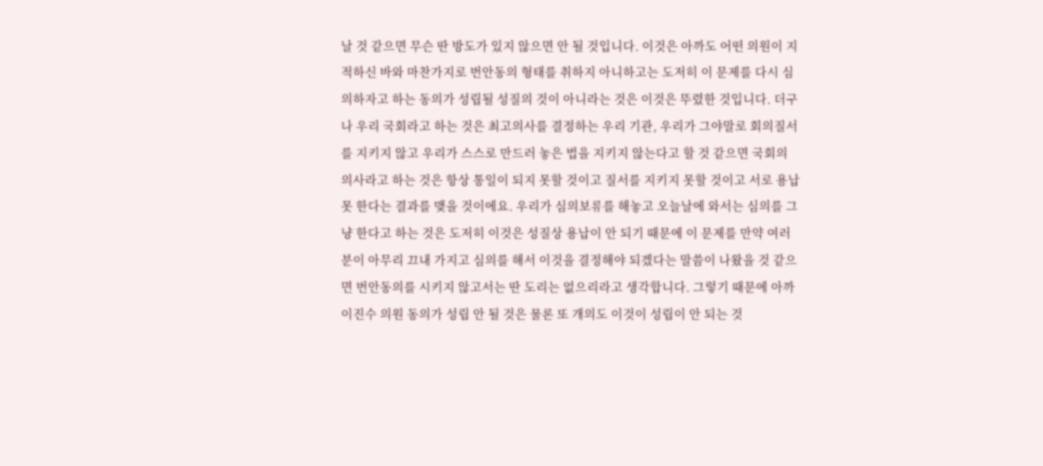날 것 같으면 무슨 딴 방도가 있지 않으면 안 될 것입니다. 이것은 아까도 어떤 의원이 지적하신 바와 마찬가지로 번안동의 형태를 취하지 아니하고는 도저히 이 문제를 다시 심의하자고 하는 동의가 성립될 성질의 것이 아니라는 것은 이것은 뚜렸한 것입니다. 더구나 우리 국회라고 하는 것은 최고의사를 결정하는 우리 기관, 우리가 그야말로 회의질서를 지키지 않고 우리가 스스로 만드러 놓은 법을 지키지 않는다고 할 것 같으면 국회의 의사라고 하는 것은 항상 통일이 되지 못할 것이고 질서를 지키지 못할 것이고 서로 용납 못 한다는 결과를 맺을 것이에요. 우리가 심의보류를 해놓고 오늘날에 와서는 심의를 그냥 한다고 하는 것은 도저히 이것은 성질상 용납이 안 되기 때문에 이 문제를 만약 여러분이 아무리 끄내 가지고 심의를 해서 이것을 결정해야 되겠다는 말씀이 나왔을 것 같으면 번안동의를 시키지 않고서는 딴 도리는 없으리라고 생각합니다. 그렇기 때문에 아까 이진수 의원 동의가 성립 안 될 것은 물론 또 개의도 이것이 성립이 안 되는 것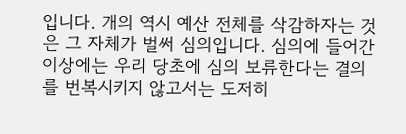입니다. 개의 역시 예산 전체를 삭감하자는 것은 그 자체가 벌써 심의입니다. 심의에 들어간 이상에는 우리 당초에 심의 보류한다는 결의를 번복시키지 않고서는 도저히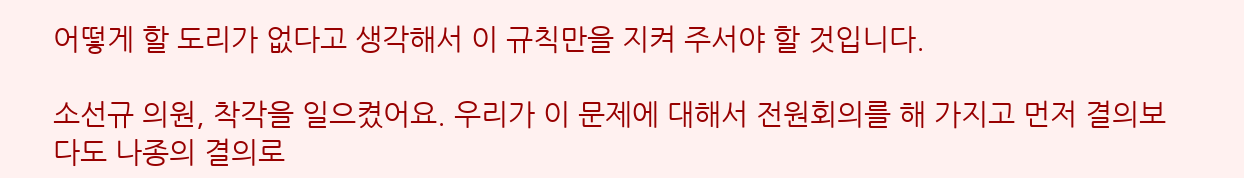어떻게 할 도리가 없다고 생각해서 이 규칙만을 지켜 주서야 할 것입니다.

소선규 의원, 착각을 일으켰어요. 우리가 이 문제에 대해서 전원회의를 해 가지고 먼저 결의보다도 나종의 결의로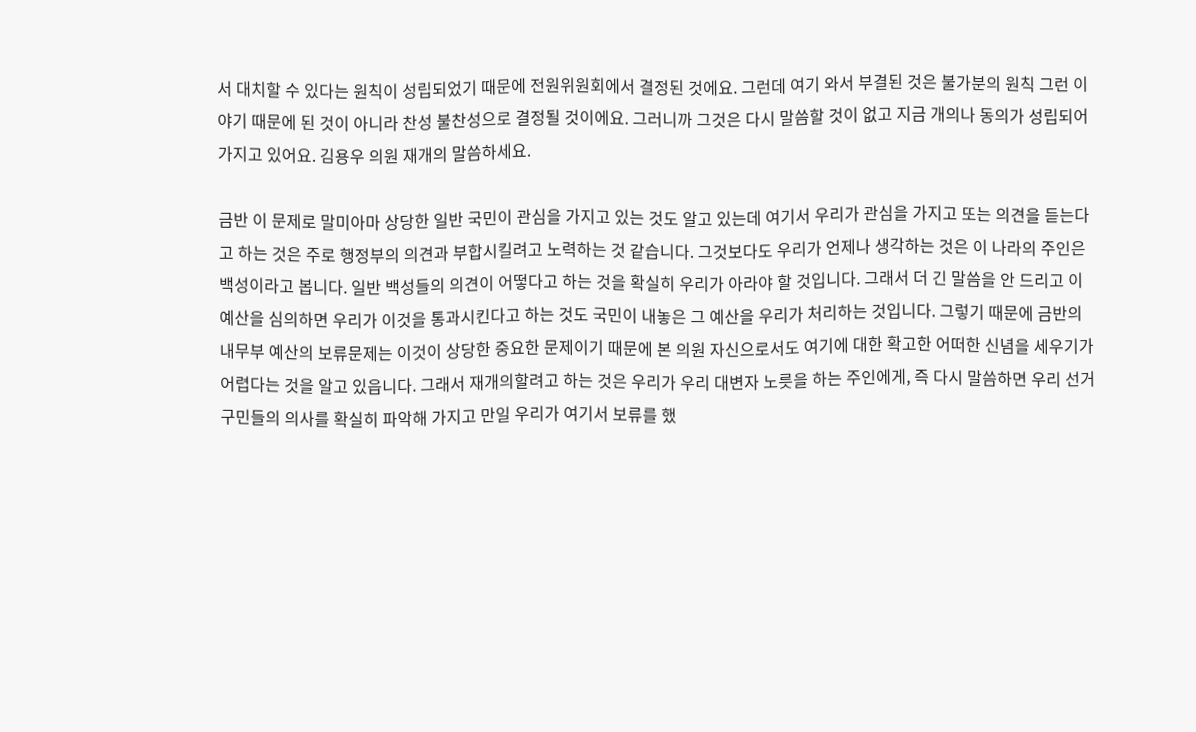서 대치할 수 있다는 원칙이 성립되었기 때문에 전원위원회에서 결정된 것에요. 그런데 여기 와서 부결된 것은 불가분의 원칙 그런 이야기 때문에 된 것이 아니라 찬성 불찬성으로 결정될 것이에요. 그러니까 그것은 다시 말씀할 것이 없고 지금 개의나 동의가 성립되어 가지고 있어요. 김용우 의원 재개의 말씀하세요.

금반 이 문제로 말미아마 상당한 일반 국민이 관심을 가지고 있는 것도 알고 있는데 여기서 우리가 관심을 가지고 또는 의견을 듣는다고 하는 것은 주로 행정부의 의견과 부합시킬려고 노력하는 것 같습니다. 그것보다도 우리가 언제나 생각하는 것은 이 나라의 주인은 백성이라고 봅니다. 일반 백성들의 의견이 어떻다고 하는 것을 확실히 우리가 아라야 할 것입니다. 그래서 더 긴 말씀을 안 드리고 이 예산을 심의하면 우리가 이것을 통과시킨다고 하는 것도 국민이 내놓은 그 예산을 우리가 처리하는 것입니다. 그렇기 때문에 금반의 내무부 예산의 보류문제는 이것이 상당한 중요한 문제이기 때문에 본 의원 자신으로서도 여기에 대한 확고한 어떠한 신념을 세우기가 어렵다는 것을 알고 있읍니다. 그래서 재개의할려고 하는 것은 우리가 우리 대변자 노릇을 하는 주인에게, 즉 다시 말씀하면 우리 선거구민들의 의사를 확실히 파악해 가지고 만일 우리가 여기서 보류를 했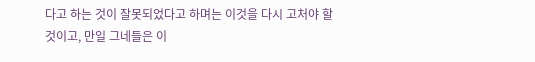다고 하는 것이 잘못되었다고 하며는 이것을 다시 고처야 할 것이고, 만일 그네들은 이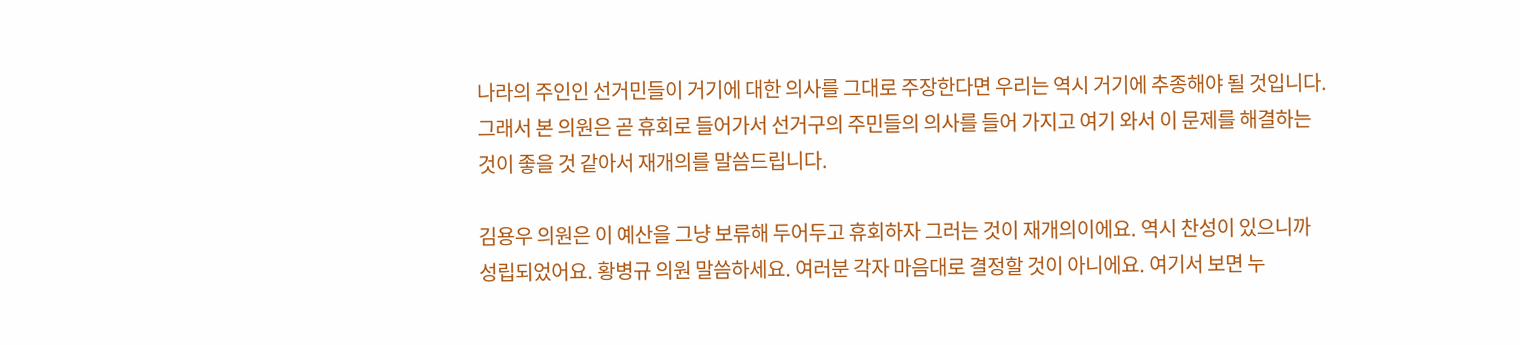나라의 주인인 선거민들이 거기에 대한 의사를 그대로 주장한다면 우리는 역시 거기에 추종해야 될 것입니다. 그래서 본 의원은 곧 휴회로 들어가서 선거구의 주민들의 의사를 들어 가지고 여기 와서 이 문제를 해결하는 것이 좋을 것 같아서 재개의를 말씀드립니다.

김용우 의원은 이 예산을 그냥 보류해 두어두고 휴회하자 그러는 것이 재개의이에요. 역시 찬성이 있으니까 성립되었어요. 황병규 의원 말씀하세요. 여러분 각자 마음대로 결정할 것이 아니에요. 여기서 보면 누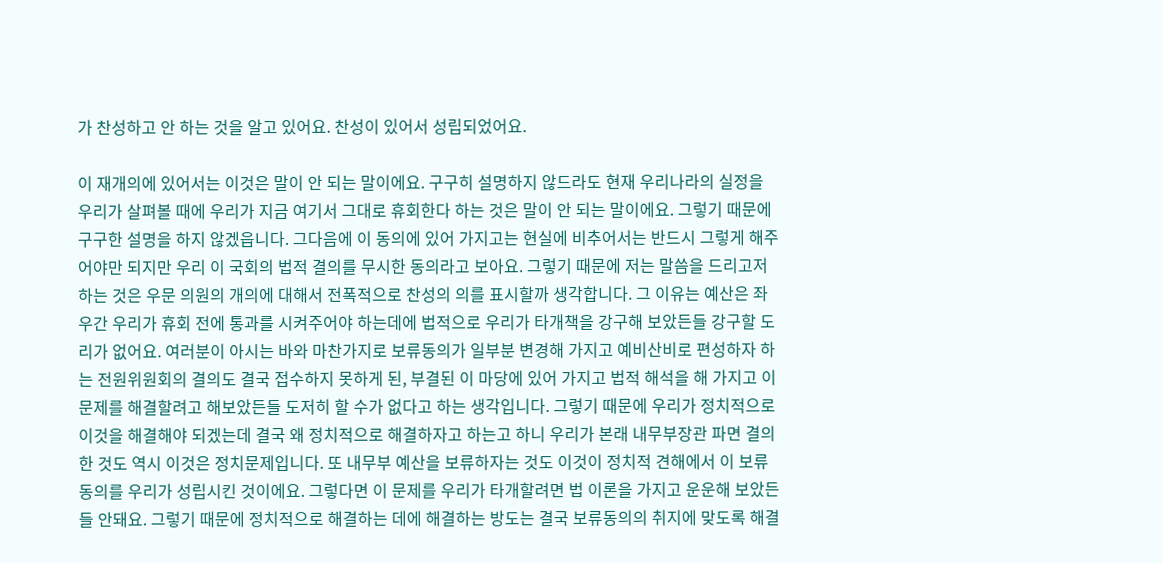가 찬성하고 안 하는 것을 알고 있어요. 찬성이 있어서 성립되었어요.

이 재개의에 있어서는 이것은 말이 안 되는 말이에요. 구구히 설명하지 않드라도 현재 우리나라의 실정을 우리가 살펴볼 때에 우리가 지금 여기서 그대로 휴회한다 하는 것은 말이 안 되는 말이에요. 그렇기 때문에 구구한 설명을 하지 않겠읍니다. 그다음에 이 동의에 있어 가지고는 현실에 비추어서는 반드시 그렇게 해주어야만 되지만 우리 이 국회의 법적 결의를 무시한 동의라고 보아요. 그렇기 때문에 저는 말씀을 드리고저 하는 것은 우문 의원의 개의에 대해서 전폭적으로 찬성의 의를 표시할까 생각합니다. 그 이유는 예산은 좌우간 우리가 휴회 전에 통과를 시켜주어야 하는데에 법적으로 우리가 타개책을 강구해 보았든들 강구할 도리가 없어요. 여러분이 아시는 바와 마찬가지로 보류동의가 일부분 변경해 가지고 예비산비로 편성하자 하는 전원위원회의 결의도 결국 접수하지 못하게 된, 부결된 이 마당에 있어 가지고 법적 해석을 해 가지고 이 문제를 해결할려고 해보았든들 도저히 할 수가 없다고 하는 생각입니다. 그렇기 때문에 우리가 정치적으로 이것을 해결해야 되겠는데 결국 왜 정치적으로 해결하자고 하는고 하니 우리가 본래 내무부장관 파면 결의한 것도 역시 이것은 정치문제입니다. 또 내무부 예산을 보류하자는 것도 이것이 정치적 견해에서 이 보류동의를 우리가 성립시킨 것이에요. 그렇다면 이 문제를 우리가 타개할려면 법 이론을 가지고 운운해 보았든들 안돼요. 그렇기 때문에 정치적으로 해결하는 데에 해결하는 방도는 결국 보류동의의 취지에 맞도록 해결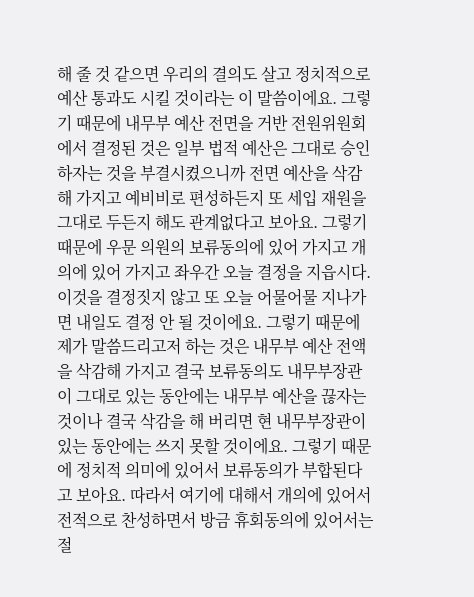해 줄 것 같으면 우리의 결의도 살고 정치적으로 예산 통과도 시킬 것이라는 이 말씀이에요. 그렇기 때문에 내무부 예산 전면을 거반 전원위원회에서 결정된 것은 일부 법적 예산은 그대로 승인하자는 것을 부결시켰으니까 전면 예산을 삭감해 가지고 예비비로 편성하든지 또 세입 재원을 그대로 두든지 해도 관계없다고 보아요. 그렇기 때문에 우문 의원의 보류동의에 있어 가지고 개의에 있어 가지고 좌우간 오늘 결정을 지읍시다. 이것을 결정짓지 않고 또 오늘 어물어물 지나가면 내일도 결정 안 될 것이에요. 그렇기 때문에 제가 말씀드리고저 하는 것은 내무부 예산 전액을 삭감해 가지고 결국 보류동의도 내무부장관이 그대로 있는 동안에는 내무부 예산을 끊자는 것이나 결국 삭감을 해 버리면 현 내무부장관이 있는 동안에는 쓰지 못할 것이에요. 그렇기 때문에 정치적 의미에 있어서 보류동의가 부합된다고 보아요. 따라서 여기에 대해서 개의에 있어서 전적으로 찬성하면서 방금 휴회동의에 있어서는 절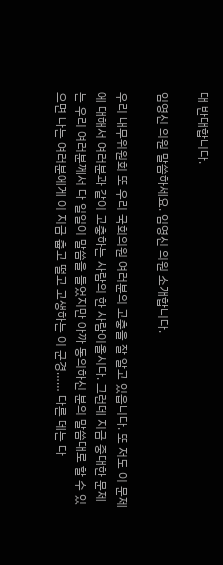대 반대합니다.

임영신 의원 말씀하세요. 임영신 의원 소개합니다.

우리 내무위원회 또 우리 국회의원 여러분의 고충을 잘 알고 있읍니다. 또 저도 이 문제에 대해서 여러분과 같이 고충하는 사람의 한 사람이올시다. 그런데 지금 중대한 문제는 우리 여러분께서 다 일일이 말씀을 들었지만 아까 동의하신 분의 말씀대로 할 수 있으면 나는 여러분에게 이 지금 춥고 떨고 고생하는 이 군경…… 다른 데는 다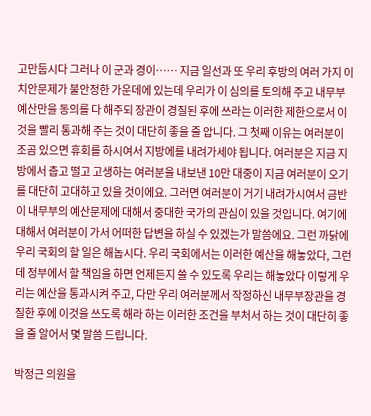고만둡시다 그러나 이 군과 경이…… 지금 일선과 또 우리 후방의 여러 가지 이 치안문제가 불안정한 가운데에 있는데 우리가 이 심의를 토의해 주고 내무부 예산만을 동의를 다 해주되 장관이 경질된 후에 쓰라는 이러한 제한으로서 이것을 빨리 통과해 주는 것이 대단히 좋을 줄 압니다. 그 첫째 이유는 여러분이 조곰 있으면 휴회를 하시여서 지방에를 내려가세야 됩니다. 여러분은 지금 지방에서 춥고 떨고 고생하는 여러분을 내보낸 10만 대중이 지금 여러분이 오기를 대단히 고대하고 있을 것이에요. 그러면 여러분이 거기 내려가시여서 금반 이 내무부의 예산문제에 대해서 중대한 국가의 관심이 있을 것입니다. 여기에 대해서 여러분이 가서 어떠한 답변을 하실 수 있겠는가 말씀에요. 그런 까닭에 우리 국회의 할 일은 해놉시다. 우리 국회에서는 이러한 예산을 해놓았다, 그런데 정부에서 할 책임을 하면 언제든지 쓸 수 있도록 우리는 해놓았다 이렇게 우리는 예산을 통과시켜 주고, 다만 우리 여러분께서 작정하신 내무부장관을 경질한 후에 이것을 쓰도록 해라 하는 이러한 조건을 부처서 하는 것이 대단히 좋을 줄 알어서 몇 말씀 드립니다.

박정근 의원을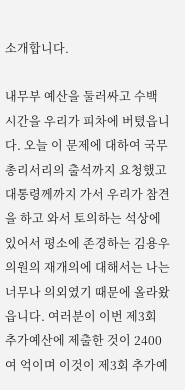소개합니다.

내무부 예산을 둘러싸고 수백 시간을 우리가 피차에 버텼읍니다. 오늘 이 문제에 대하여 국무총리서리의 출석까지 요청했고 대통령께까지 가서 우리가 참견을 하고 와서 토의하는 석상에 있어서 평소에 존경하는 김용우 의원의 재개의에 대해서는 나는 너무나 의외였기 때문에 올라왔읍니다. 여러분이 이번 제3회 추가예산에 제출한 것이 2400여 억이며 이것이 제3회 추가예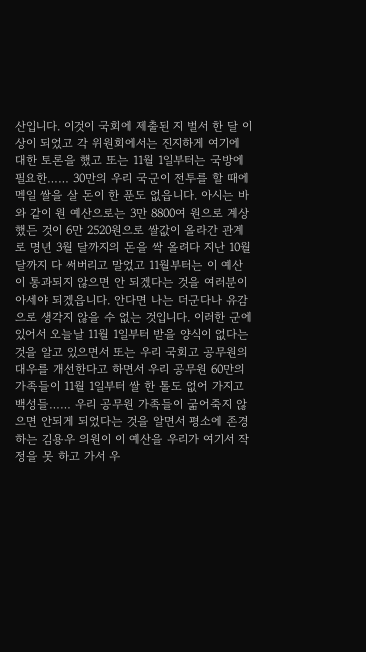산입니다. 이것이 국회에 제출된 지 벌서 한 달 이상이 되었고 각 위원회에서는 진지하게 여기에 대한 토론을 했고 또는 11월 1일부터는 국방에 필요한…… 30만의 우리 국군이 전투를 할 때에 멕일 쌀을 살 돈이 한 푼도 없읍니다. 아시는 바와 같이 원 예산으로는 3만 8800여 원으로 계상했든 것이 6만 2520원으로 쌀값이 올라간 관계로 명년 3월 달까지의 돈을 싹 올려다 지난 10월 달까지 다 써버리고 말었고 11월부터는 이 예산이 통과되지 않으면 안 되겠다는 것을 여러분이 아세야 되겠읍니다. 안다면 나는 더군다나 유감으로 생각지 않을 수 없는 것입니다. 이러한 군에 있어서 오늘날 11월 1일부터 받을 양식이 없다는 것을 알고 있으면서 또는 우리 국회고 공무원의 대우를 개선한다고 하면서 우리 공무원 60만의 가족들이 11월 1일부터 쌀 한 톨도 없어 가지고 백성들…… 우리 공무원 가족들이 굶어죽지 않으면 안되게 되었다는 것을 알면서 평소에 존경하는 김용우 의원이 이 예산을 우리가 여기서 작정을 못 하고 가서 우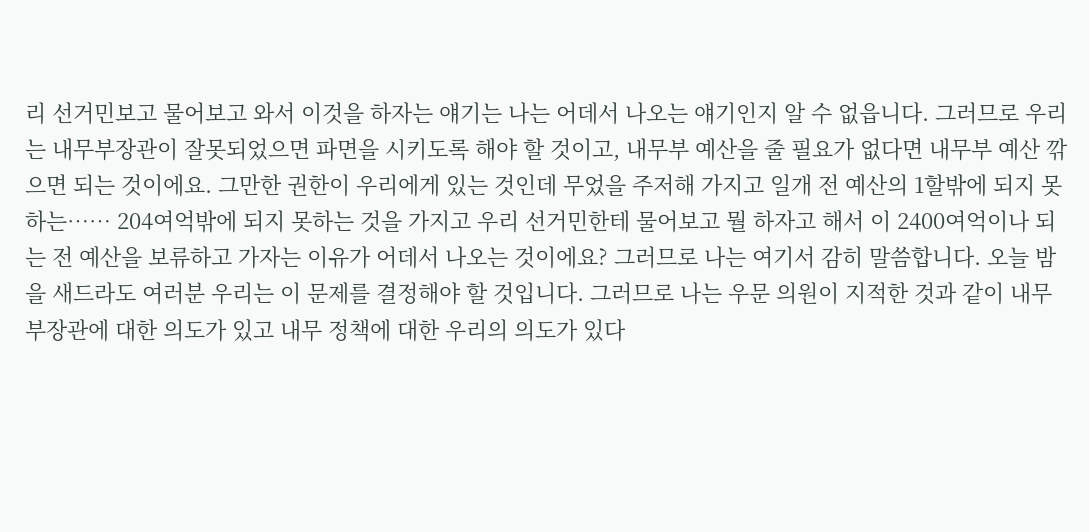리 선거민보고 물어보고 와서 이것을 하자는 얘기는 나는 어데서 나오는 얘기인지 알 수 없읍니다. 그러므로 우리는 내무부장관이 잘못되었으면 파면을 시키도록 해야 할 것이고, 내무부 예산을 줄 필요가 없다면 내무부 예산 깎으면 되는 것이에요. 그만한 권한이 우리에게 있는 것인데 무었을 주저해 가지고 일개 전 예산의 1할밖에 되지 못하는…… 204여억밖에 되지 못하는 것을 가지고 우리 선거민한테 물어보고 뭘 하자고 해서 이 2400여억이나 되는 전 예산을 보류하고 가자는 이유가 어데서 나오는 것이에요? 그러므로 나는 여기서 감히 말씀합니다. 오늘 밤을 새드라도 여러분 우리는 이 문제를 결정해야 할 것입니다. 그러므로 나는 우문 의원이 지적한 것과 같이 내무부장관에 대한 의도가 있고 내무 정책에 대한 우리의 의도가 있다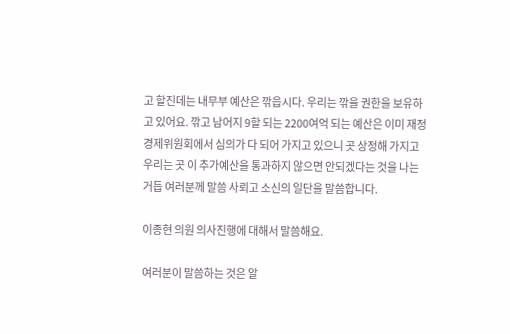고 할진데는 내무부 예산은 깎읍시다. 우리는 깎을 권한을 보유하고 있어요. 깎고 남어지 9할 되는 2200여억 되는 예산은 이미 재정경제위원회에서 심의가 다 되어 가지고 있으니 곳 상정해 가지고 우리는 곳 이 추가예산을 통과하지 않으면 안되겠다는 것을 나는 거듭 여러분께 말씀 사뢰고 소신의 일단을 말씀합니다.

이종현 의원 의사진행에 대해서 말씀해요.

여러분이 말씀하는 것은 알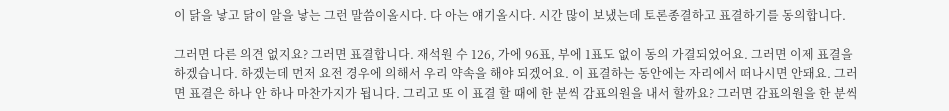이 닭을 낳고 닭이 알을 낳는 그런 말씀이올시다. 다 아는 얘기올시다. 시간 많이 보냈는데 토론종결하고 표결하기를 동의합니다.

그러면 다른 의견 없지요? 그러면 표결합니다. 재석원 수 126, 가에 96표, 부에 1표도 없이 동의 가결되었어요. 그러면 이제 표결을 하겠습니다. 하겠는데 먼저 요전 경우에 의해서 우리 약속을 해야 되겠어요. 이 표결하는 동안에는 자리에서 떠나시면 안돼요. 그러면 표결은 하나 안 하나 마찬가지가 됩니다. 그리고 또 이 표결 할 때에 한 분씩 감표의원을 내서 할까요? 그러면 감표의원을 한 분씩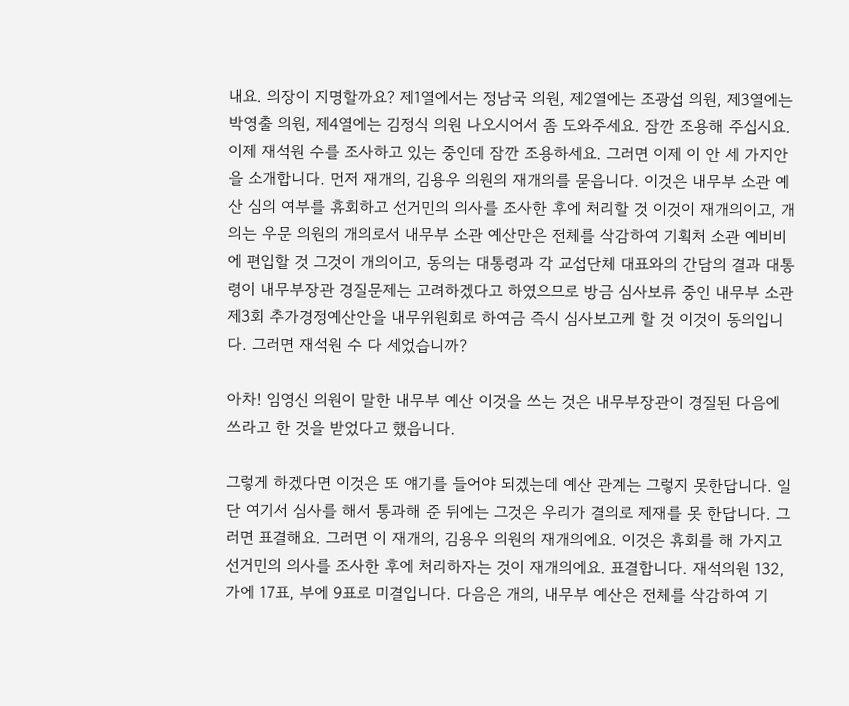내요. 의장이 지명할까요? 제1열에서는 정남국 의원, 제2열에는 조광섭 의원, 제3열에는 박영출 의원, 제4열에는 김정식 의원 나오시어서 좀 도와주세요. 잠깐 조용해 주십시요. 이제 재석원 수를 조사하고 있는 중인데 잠깐 조용하세요. 그러면 이제 이 안 세 가지안을 소개합니다. 먼저 재개의, 김용우 의원의 재개의를 묻읍니다. 이것은 내무부 소관 예산 심의 여부를 휴회하고 선거민의 의사를 조사한 후에 처리할 것 이것이 재개의이고, 개의는 우문 의원의 개의로서 내무부 소관 예산만은 전체를 삭감하여 기획처 소관 예비비에 편입할 것 그것이 개의이고, 동의는 대통령과 각 교섭단체 대표와의 간담의 결과 대통령이 내무부장관 경질문제는 고려하겠다고 하였으므로 방금 심사보류 중인 내무부 소관 제3회 추가경정예산안을 내무위원회로 하여금 즉시 심사보고케 할 것 이것이 동의입니다. 그러면 재석원 수 다 세었습니까?

아차! 임영신 의원이 말한 내무부 예산 이것을 쓰는 것은 내무부장관이 경질된 다음에 쓰라고 한 것을 받었다고 했읍니다.

그렇게 하겠다면 이것은 또 얘기를 들어야 되겠는데 예산 관계는 그렇지 못한답니다. 일단 여기서 심사를 해서 통과해 준 뒤에는 그것은 우리가 결의로 제재를 못 한답니다. 그러면 표결해요. 그러면 이 재개의, 김용우 의원의 재개의에요. 이것은 휴회를 해 가지고 선거민의 의사를 조사한 후에 처리하자는 것이 재개의에요. 표결합니다. 재석의원 132, 가에 17표, 부에 9표로 미결입니다. 다음은 개의, 내무부 예산은 전체를 삭감하여 기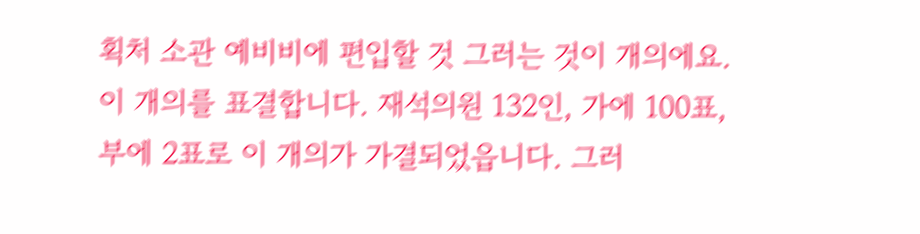획처 소관 예비비에 편입할 것 그러는 것이 개의에요. 이 개의를 표결합니다. 재석의원 132인, 가에 100표, 부에 2표로 이 개의가 가결되었읍니다. 그러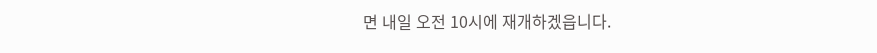면 내일 오전 10시에 재개하겠읍니다.